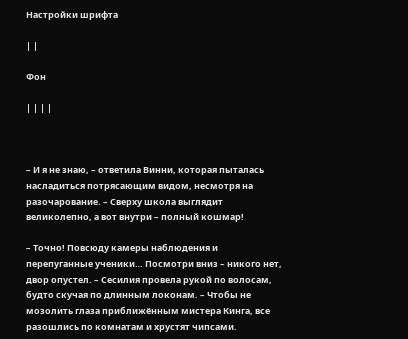Настройки шрифта

| |

Фон

| | | |



– И я не знаю, – ответила Винни, которая пыталась насладиться потрясающим видом, несмотря на разочарование. – Сверху школа выглядит великолепно, а вот внутри – полный кошмар!

– Точно! Повсюду камеры наблюдения и перепуганные ученики… Посмотри вниз – никого нет, двор опустел. – Сесилия провела рукой по волосам, будто скучая по длинным локонам. – Чтобы не мозолить глаза приближённым мистера Кинга, все разошлись по комнатам и хрустят чипсами.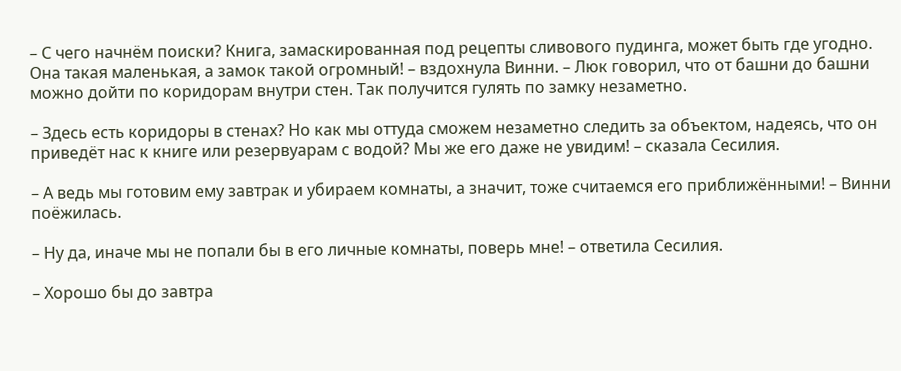– С чего начнём поиски? Книга, замаскированная под рецепты сливового пудинга, может быть где угодно. Она такая маленькая, а замок такой огромный! – вздохнула Винни. – Люк говорил, что от башни до башни можно дойти по коридорам внутри стен. Так получится гулять по замку незаметно.

– Здесь есть коридоры в стенах? Но как мы оттуда сможем незаметно следить за объектом, надеясь, что он приведёт нас к книге или резервуарам с водой? Мы же его даже не увидим! – сказала Сесилия.

– А ведь мы готовим ему завтрак и убираем комнаты, а значит, тоже считаемся его приближёнными! – Винни поёжилась.

– Ну да, иначе мы не попали бы в его личные комнаты, поверь мне! – ответила Сесилия.

– Хорошо бы до завтра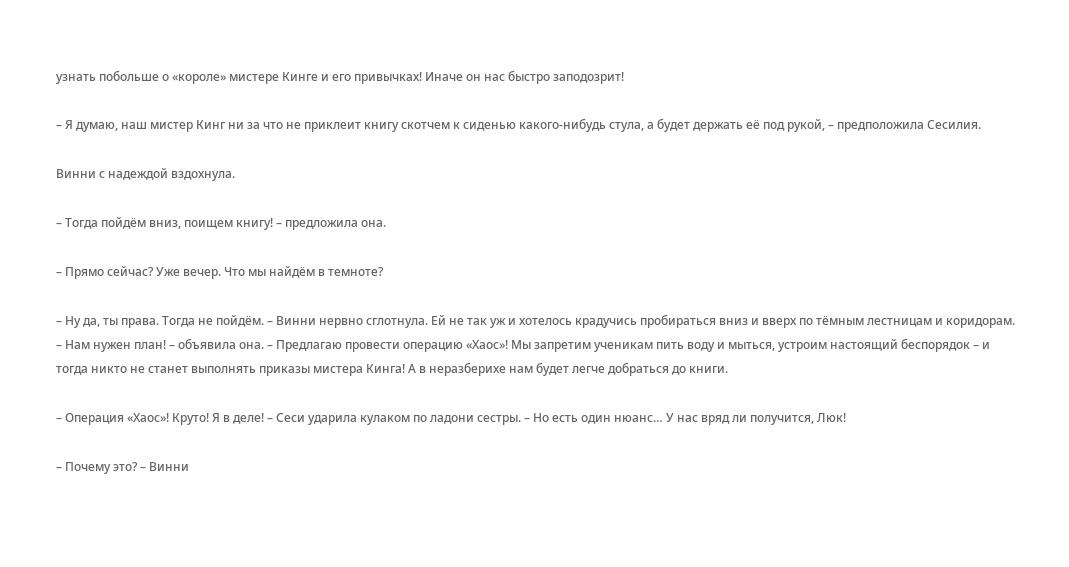узнать побольше о «короле» мистере Кинге и его привычках! Иначе он нас быстро заподозрит!

– Я думаю, наш мистер Кинг ни за что не приклеит книгу скотчем к сиденью какого-нибудь стула, а будет держать её под рукой, – предположила Сесилия.

Винни с надеждой вздохнула.

– Тогда пойдём вниз, поищем книгу! – предложила она.

– Прямо сейчас? Уже вечер. Что мы найдём в темноте?

– Ну да, ты права. Тогда не пойдём. – Винни нервно сглотнула. Ей не так уж и хотелось крадучись пробираться вниз и вверх по тёмным лестницам и коридорам. – Нам нужен план! – объявила она. – Предлагаю провести операцию «Хаос»! Мы запретим ученикам пить воду и мыться, устроим настоящий беспорядок – и тогда никто не станет выполнять приказы мистера Кинга! А в неразберихе нам будет легче добраться до книги.

– Операция «Хаос»! Круто! Я в деле! – Сеси ударила кулаком по ладони сестры. – Но есть один нюанс… У нас вряд ли получится, Люк!

– Почему это? – Винни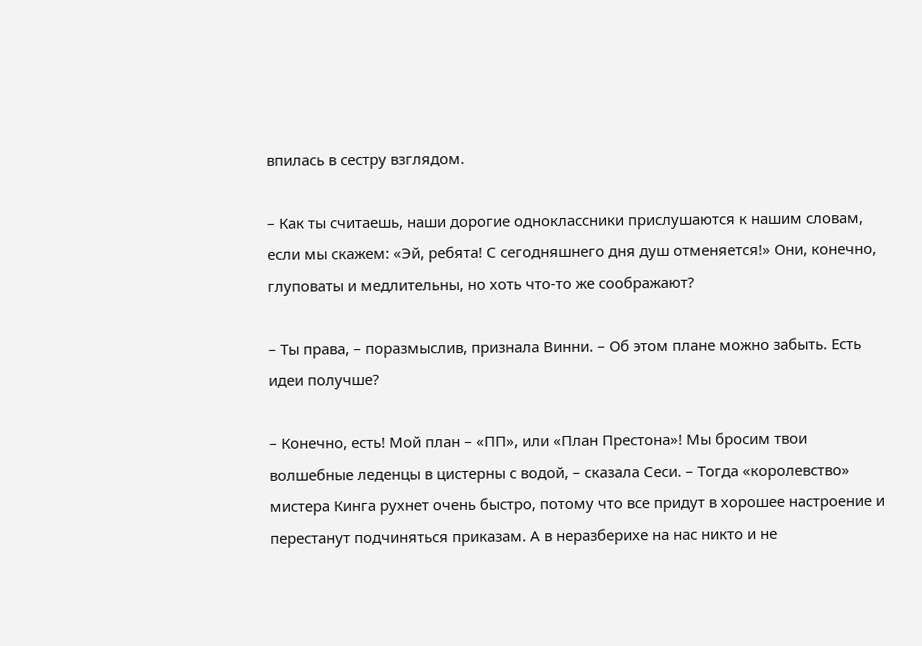впилась в сестру взглядом.

– Как ты считаешь, наши дорогие одноклассники прислушаются к нашим словам, если мы скажем: «Эй, ребята! С сегодняшнего дня душ отменяется!» Они, конечно, глуповаты и медлительны, но хоть что-то же соображают?

– Ты права, – поразмыслив, признала Винни. – Об этом плане можно забыть. Есть идеи получше?

– Конечно, есть! Мой план – «ПП», или «План Престона»! Мы бросим твои волшебные леденцы в цистерны с водой, – сказала Сеси. – Тогда «королевство» мистера Кинга рухнет очень быстро, потому что все придут в хорошее настроение и перестанут подчиняться приказам. А в неразберихе на нас никто и не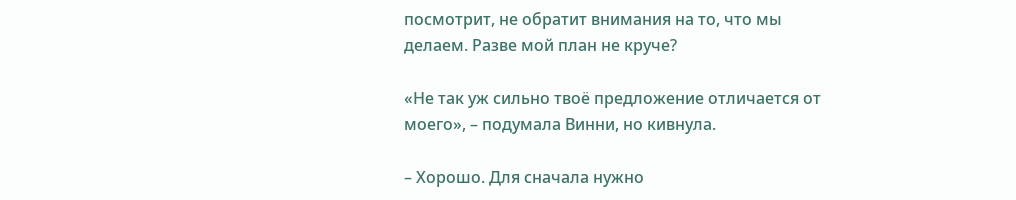посмотрит, не обратит внимания на то, что мы делаем. Разве мой план не круче?

«Не так уж сильно твоё предложение отличается от моего», – подумала Винни, но кивнула.

– Хорошо. Для сначала нужно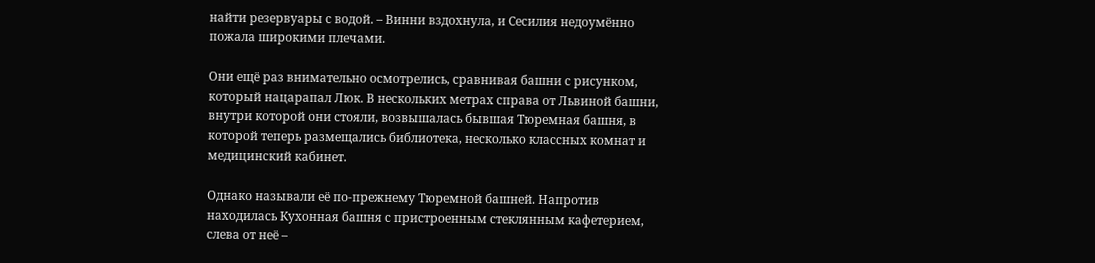найти резервуары с водой. – Винни вздохнула, и Сесилия недоумённо пожала широкими плечами.

Они ещё раз внимательно осмотрелись, сравнивая башни с рисунком, который нацарапал Люк. В нескольких метрах справа от Львиной башни, внутри которой они стояли, возвышалась бывшая Тюремная башня, в которой теперь размещались библиотека, несколько классных комнат и медицинский кабинет.

Однако называли её по-прежнему Тюремной башней. Напротив находилась Кухонная башня с пристроенным стеклянным кафетерием, слева от неё –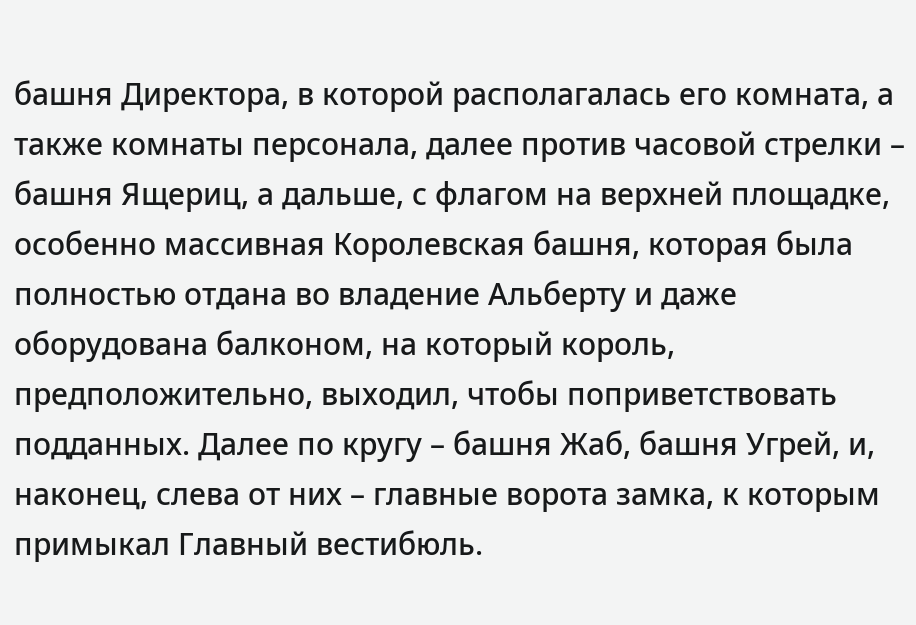башня Директора, в которой располагалась его комната, а также комнаты персонала, далее против часовой стрелки – башня Ящериц, а дальше, с флагом на верхней площадке, особенно массивная Королевская башня, которая была полностью отдана во владение Альберту и даже оборудована балконом, на который король, предположительно, выходил, чтобы поприветствовать подданных. Далее по кругу – башня Жаб, башня Угрей, и, наконец, слева от них – главные ворота замка, к которым примыкал Главный вестибюль.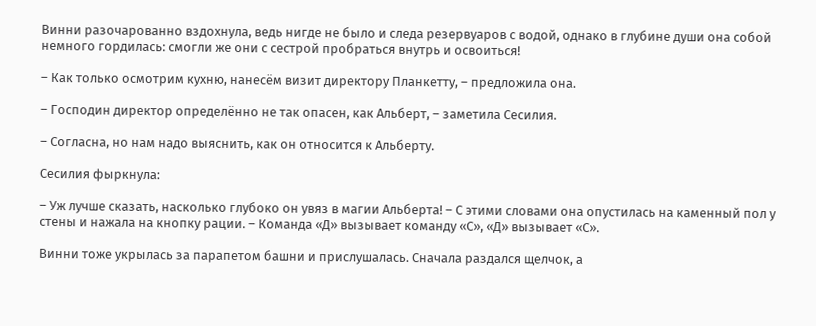Винни разочарованно вздохнула, ведь нигде не было и следа резервуаров с водой, однако в глубине души она собой немного гордилась: смогли же они с сестрой пробраться внутрь и освоиться!

– Как только осмотрим кухню, нанесём визит директору Планкетту, – предложила она.

– Господин директор определённо не так опасен, как Альберт, – заметила Сесилия.

– Согласна, но нам надо выяснить, как он относится к Альберту.

Сесилия фыркнула:

– Уж лучше сказать, насколько глубоко он увяз в магии Альберта! – С этими словами она опустилась на каменный пол у стены и нажала на кнопку рации. – Команда «Д» вызывает команду «С», «Д» вызывает «С».

Винни тоже укрылась за парапетом башни и прислушалась. Сначала раздался щелчок, а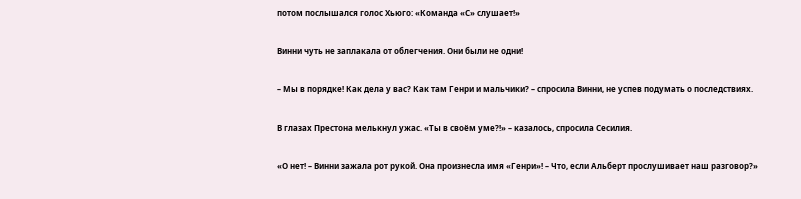потом послышался голос Хьюго: «Команда «С» слушает!»

Винни чуть не заплакала от облегчения. Они были не одни!

– Мы в порядке! Как дела у вас? Как там Генри и мальчики? – спросила Винни, не успев подумать о последствиях.

В глазах Престона мелькнул ужас. «Ты в своём уме?!» – казалось, спросила Сесилия.

«О нет! – Винни зажала рот рукой. Она произнесла имя «Генри»! – Что, если Альберт прослушивает наш разговор?»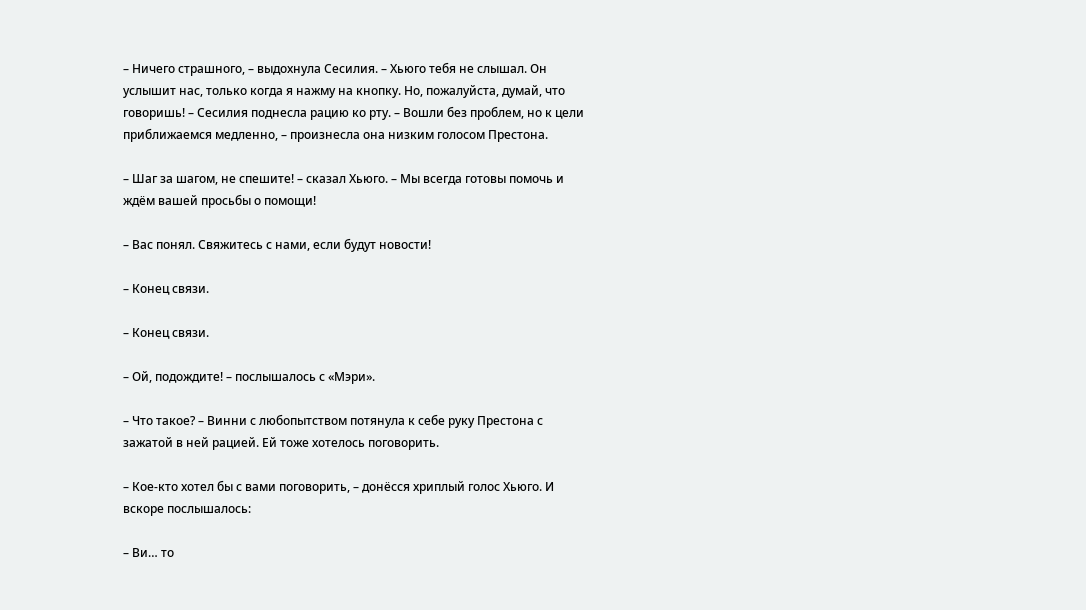– Ничего страшного, – выдохнула Сесилия. – Хьюго тебя не слышал. Он услышит нас, только когда я нажму на кнопку. Но, пожалуйста, думай, что говоришь! – Сесилия поднесла рацию ко рту. – Вошли без проблем, но к цели приближаемся медленно, – произнесла она низким голосом Престона.

– Шаг за шагом, не спешите! – сказал Хьюго. – Мы всегда готовы помочь и ждём вашей просьбы о помощи!

– Вас понял. Свяжитесь с нами, если будут новости!

– Конец связи.

– Конец связи.

– Ой, подождите! – послышалось с «Мэри».

– Что такое? – Винни с любопытством потянула к себе руку Престона с зажатой в ней рацией. Ей тоже хотелось поговорить.

– Кое-кто хотел бы с вами поговорить, – донёсся хриплый голос Хьюго. И вскоре послышалось:

– Ви… то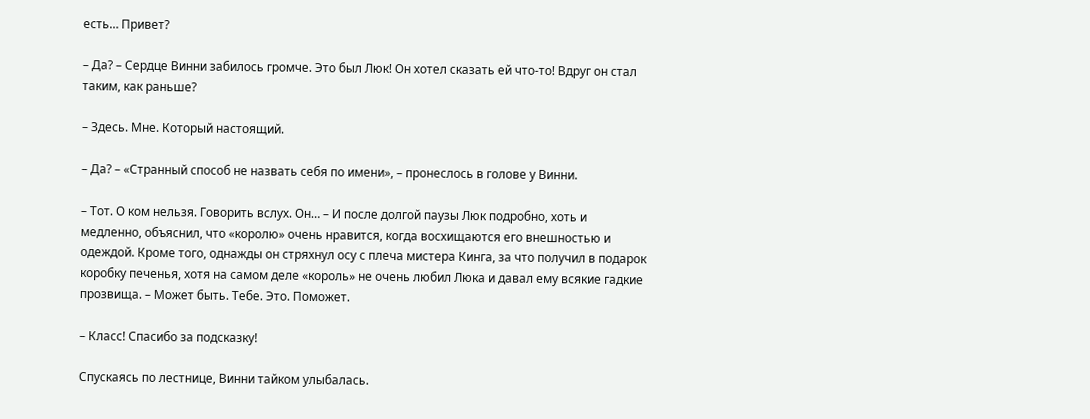есть… Привет?

– Да? – Сердце Винни забилось громче. Это был Люк! Он хотел сказать ей что-то! Вдруг он стал таким, как раньше?

– Здесь. Мне. Который настоящий.

– Да? – «Странный способ не назвать себя по имени», – пронеслось в голове у Винни.

– Тот. О ком нельзя. Говорить вслух. Он… – И после долгой паузы Люк подробно, хоть и медленно, объяснил, что «королю» очень нравится, когда восхищаются его внешностью и одеждой. Кроме того, однажды он стряхнул осу с плеча мистера Кинга, за что получил в подарок коробку печенья, хотя на самом деле «король» не очень любил Люка и давал ему всякие гадкие прозвища. – Может быть. Тебе. Это. Поможет.

– Класс! Спасибо за подсказку!

Спускаясь по лестнице, Винни тайком улыбалась.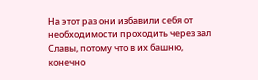На этот раз они избавили себя от необходимости проходить через зал Славы, потому что в их башню, конечно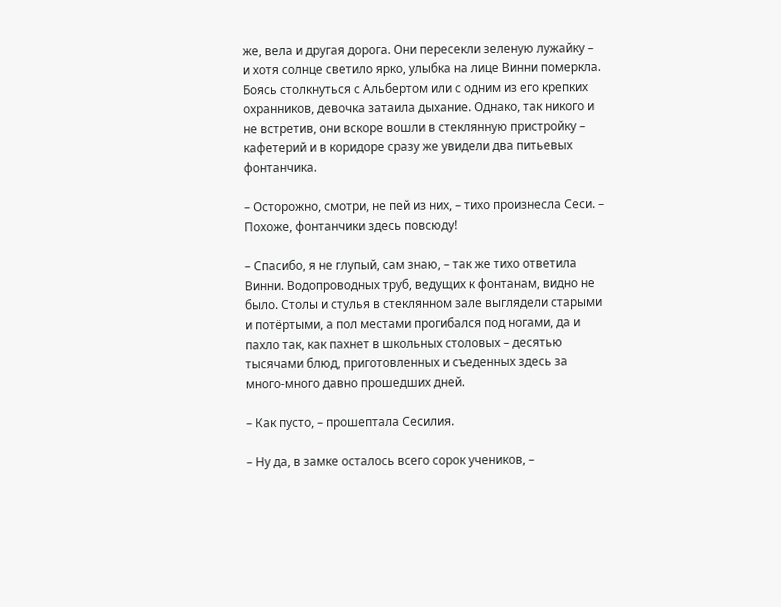же, вела и другая дорога. Они пересекли зеленую лужайку – и хотя солнце светило ярко, улыбка на лице Винни померкла. Боясь столкнуться с Альбертом или с одним из его крепких охранников, девочка затаила дыхание. Однако, так никого и не встретив, они вскоре вошли в стеклянную пристройку – кафетерий и в коридоре сразу же увидели два питьевых фонтанчика.

– Осторожно, смотри, не пей из них, – тихо произнесла Сеси. – Похоже, фонтанчики здесь повсюду!

– Спасибо, я не глупый, сам знаю, – так же тихо ответила Винни. Водопроводных труб, ведущих к фонтанам, видно не было. Столы и стулья в стеклянном зале выглядели старыми и потёртыми, а пол местами прогибался под ногами, да и пахло так, как пахнет в школьных столовых – десятью тысячами блюд, приготовленных и съеденных здесь за много-много давно прошедших дней.

– Как пусто, – прошептала Сесилия.

– Ну да, в замке осталось всего сорок учеников, –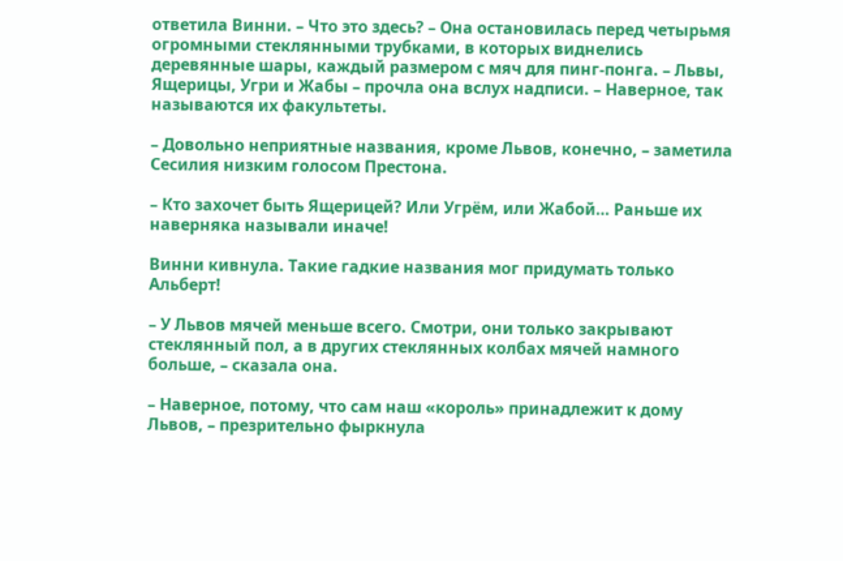ответила Винни. – Что это здесь? – Она остановилась перед четырьмя огромными стеклянными трубками, в которых виднелись деревянные шары, каждый размером с мяч для пинг-понга. – Львы, Ящерицы, Угри и Жабы – прочла она вслух надписи. – Наверное, так называются их факультеты.

– Довольно неприятные названия, кроме Львов, конечно, – заметила Сесилия низким голосом Престона.

– Кто захочет быть Ящерицей? Или Угрём, или Жабой… Раньше их наверняка называли иначе!

Винни кивнула. Такие гадкие названия мог придумать только Альберт!

– У Львов мячей меньше всего. Смотри, они только закрывают стеклянный пол, а в других стеклянных колбах мячей намного больше, – сказала она.

– Наверное, потому, что сам наш «король» принадлежит к дому Львов, – презрительно фыркнула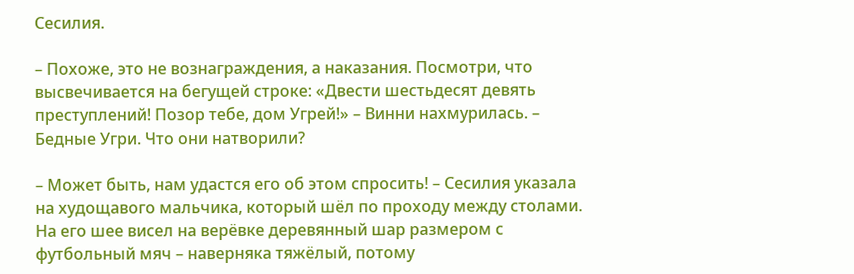Сесилия.

– Похоже, это не вознаграждения, а наказания. Посмотри, что высвечивается на бегущей строке: «Двести шестьдесят девять преступлений! Позор тебе, дом Угрей!» – Винни нахмурилась. – Бедные Угри. Что они натворили?

– Может быть, нам удастся его об этом спросить! – Сесилия указала на худощавого мальчика, который шёл по проходу между столами. На его шее висел на верёвке деревянный шар размером с футбольный мяч – наверняка тяжёлый, потому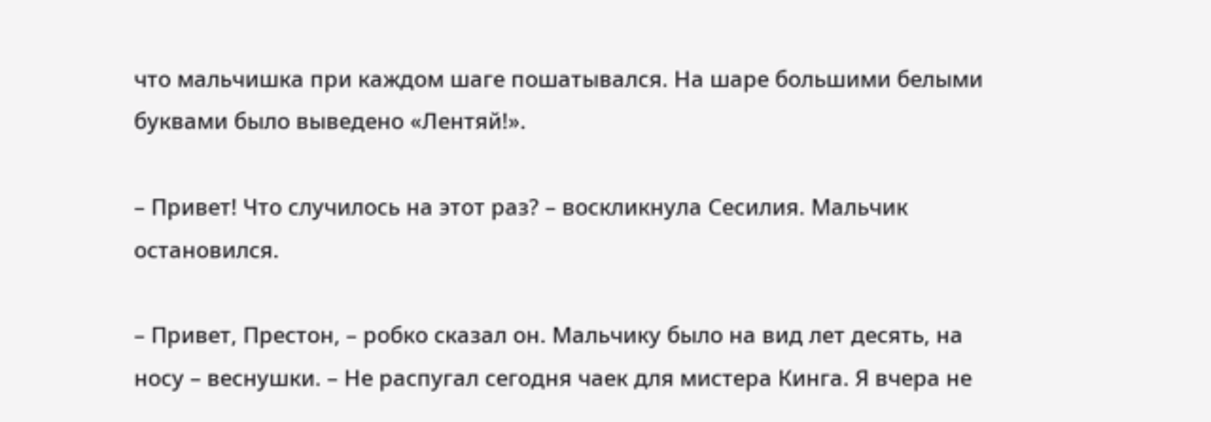что мальчишка при каждом шаге пошатывался. На шаре большими белыми буквами было выведено «Лентяй!».

– Привет! Что случилось на этот раз? – воскликнула Сесилия. Мальчик остановился.

– Привет, Престон, – робко сказал он. Мальчику было на вид лет десять, на носу – веснушки. – Не распугал сегодня чаек для мистера Кинга. Я вчера не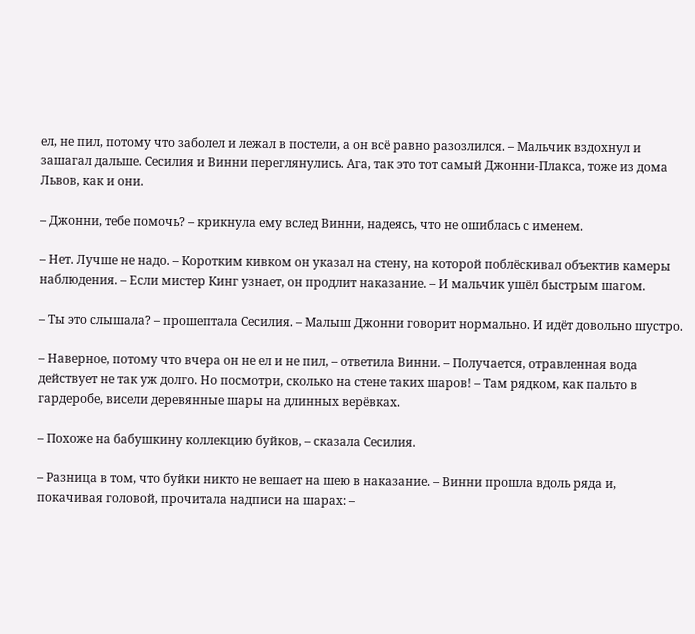ел, не пил, потому что заболел и лежал в постели, а он всё равно разозлился. – Мальчик вздохнул и зашагал дальше. Сесилия и Винни переглянулись. Ага, так это тот самый Джонни-Плакса, тоже из дома Львов, как и они.

– Джонни, тебе помочь? – крикнула ему вслед Винни, надеясь, что не ошиблась с именем.

– Нет. Лучше не надо. – Коротким кивком он указал на стену, на которой поблёскивал объектив камеры наблюдения. – Если мистер Кинг узнает, он продлит наказание. – И мальчик ушёл быстрым шагом.

– Ты это слышала? – прошептала Сесилия. – Малыш Джонни говорит нормально. И идёт довольно шустро.

– Наверное, потому что вчера он не ел и не пил, – ответила Винни. – Получается, отравленная вода действует не так уж долго. Но посмотри, сколько на стене таких шаров! – Там рядком, как пальто в гардеробе, висели деревянные шары на длинных верёвках.

– Похоже на бабушкину коллекцию буйков, – сказала Сесилия.

– Разница в том, что буйки никто не вешает на шею в наказание. – Винни прошла вдоль ряда и, покачивая головой, прочитала надписи на шарах: –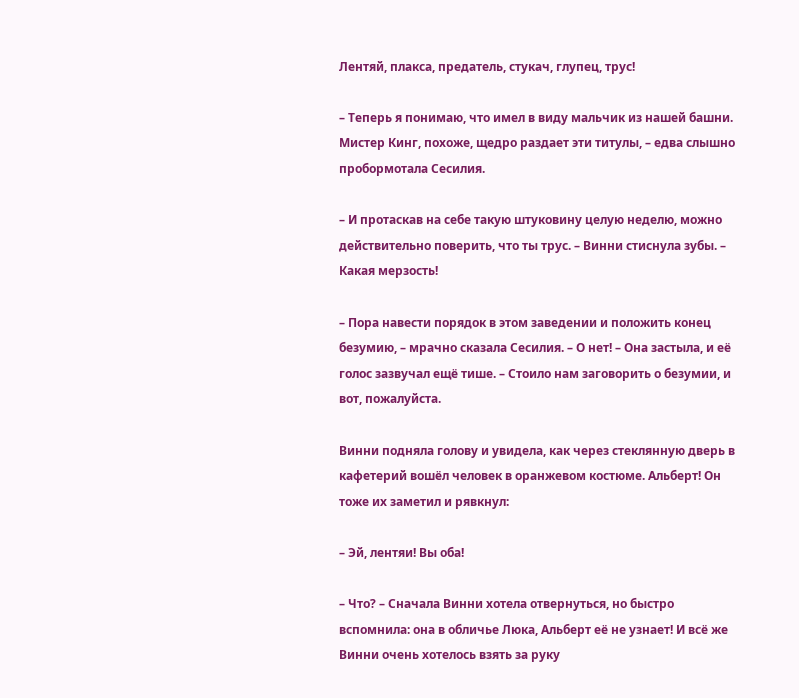Лентяй, плакса, предатель, стукач, глупец, трус!

– Теперь я понимаю, что имел в виду мальчик из нашей башни. Мистер Кинг, похоже, щедро раздает эти титулы, – едва слышно пробормотала Сесилия.

– И протаскав на себе такую штуковину целую неделю, можно действительно поверить, что ты трус. – Винни стиснула зубы. – Какая мерзость!

– Пора навести порядок в этом заведении и положить конец безумию, – мрачно сказала Сесилия. – О нет! – Она застыла, и её голос зазвучал ещё тише. – Стоило нам заговорить о безумии, и вот, пожалуйста.

Винни подняла голову и увидела, как через стеклянную дверь в кафетерий вошёл человек в оранжевом костюме. Альберт! Он тоже их заметил и рявкнул:

– Эй, лентяи! Вы оба!

– Что? – Сначала Винни хотела отвернуться, но быстро вспомнила: она в обличье Люка, Альберт её не узнает! И всё же Винни очень хотелось взять за руку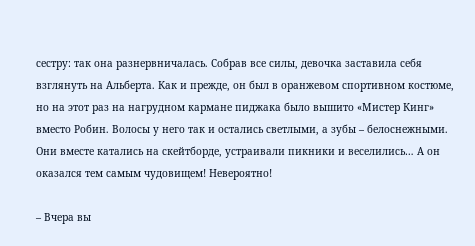сестру: так она разнервничалась. Собрав все силы, девочка заставила себя взглянуть на Альберта. Как и прежде, он был в оранжевом спортивном костюме, но на этот раз на нагрудном кармане пиджака было вышито «Мистер Кинг» вместо Робин. Волосы у него так и остались светлыми, а зубы – белоснежными. Они вместе катались на скейтборде, устраивали пикники и веселились… А он оказался тем самым чудовищем! Невероятно!

– Вчера вы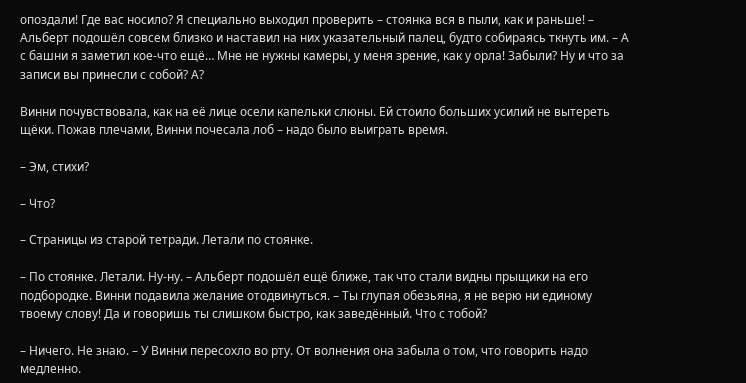опоздали! Где вас носило? Я специально выходил проверить – стоянка вся в пыли, как и раньше! – Альберт подошёл совсем близко и наставил на них указательный палец, будто собираясь ткнуть им. – А с башни я заметил кое-что ещё… Мне не нужны камеры, у меня зрение, как у орла! Забыли? Ну и что за записи вы принесли с собой? А?

Винни почувствовала, как на её лице осели капельки слюны. Ей стоило больших усилий не вытереть щёки. Пожав плечами, Винни почесала лоб – надо было выиграть время.

– Эм, стихи?

– Что?

– Страницы из старой тетради. Летали по стоянке.

– По стоянке. Летали. Ну-ну. – Альберт подошёл ещё ближе, так что стали видны прыщики на его подбородке. Винни подавила желание отодвинуться. – Ты глупая обезьяна, я не верю ни единому твоему слову! Да и говоришь ты слишком быстро, как заведённый. Что с тобой?

– Ничего. Не знаю. – У Винни пересохло во рту. От волнения она забыла о том, что говорить надо медленно.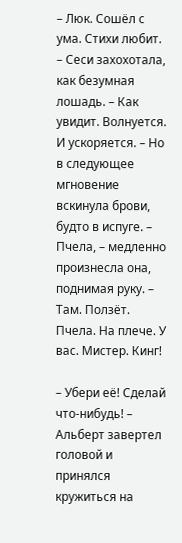– Люк. Сошёл с ума. Стихи любит. – Сеси захохотала, как безумная лошадь. – Как увидит. Волнуется. И ускоряется. – Но в следующее мгновение вскинула брови, будто в испуге. – Пчела, – медленно произнесла она, поднимая руку. – Там. Ползёт. Пчела. На плече. У вас. Мистер. Кинг!

– Убери её! Сделай что-нибудь! – Альберт завертел головой и принялся кружиться на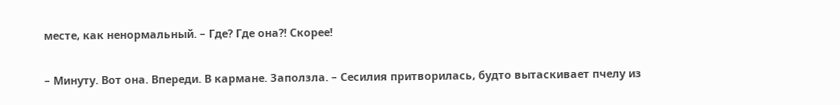месте, как ненормальный. – Где? Где она?! Скорее!

– Минуту. Вот она. Впереди. В кармане. Заползла. – Сесилия притворилась, будто вытаскивает пчелу из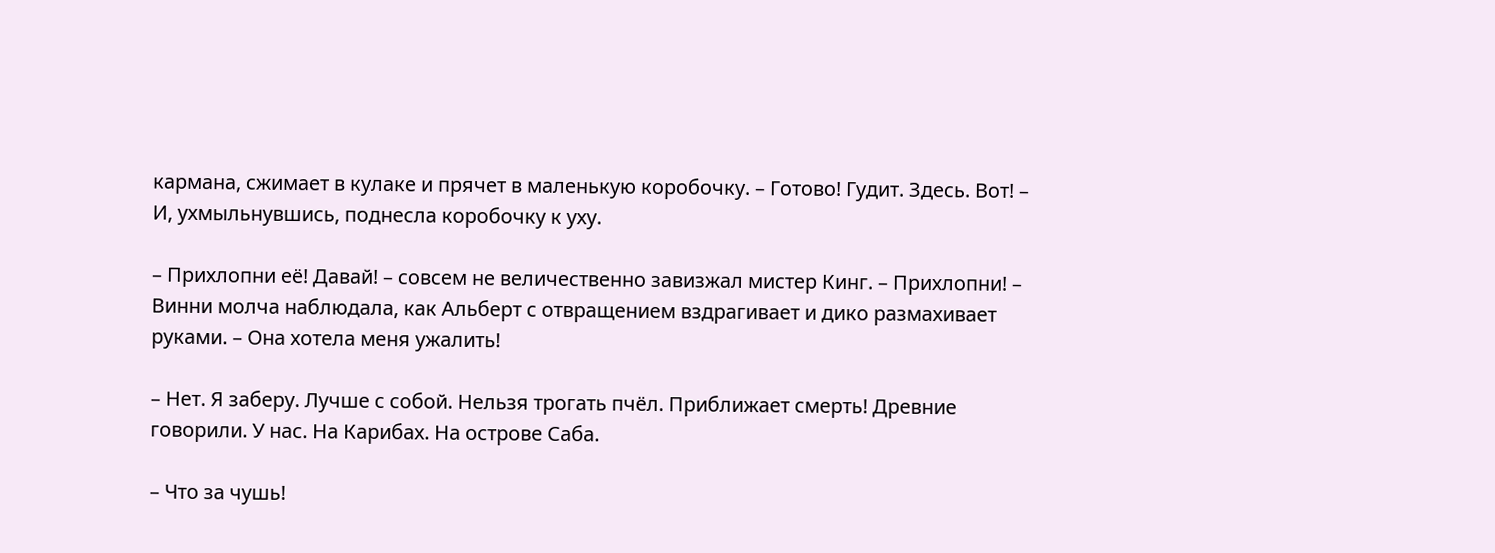кармана, сжимает в кулаке и прячет в маленькую коробочку. – Готово! Гудит. Здесь. Вот! – И, ухмыльнувшись, поднесла коробочку к уху.

– Прихлопни её! Давай! – совсем не величественно завизжал мистер Кинг. – Прихлопни! – Винни молча наблюдала, как Альберт с отвращением вздрагивает и дико размахивает руками. – Она хотела меня ужалить!

– Нет. Я заберу. Лучше с собой. Нельзя трогать пчёл. Приближает смерть! Древние говорили. У нас. На Карибах. На острове Саба.

– Что за чушь!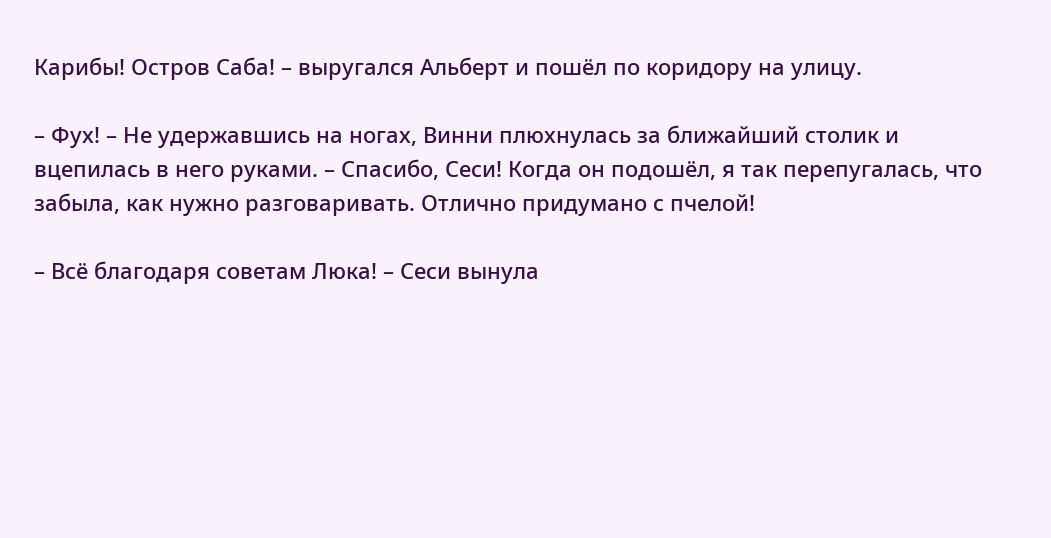Карибы! Остров Саба! – выругался Альберт и пошёл по коридору на улицу.

– Фух! – Не удержавшись на ногах, Винни плюхнулась за ближайший столик и вцепилась в него руками. – Спасибо, Сеси! Когда он подошёл, я так перепугалась, что забыла, как нужно разговаривать. Отлично придумано с пчелой!

– Всё благодаря советам Люка! – Сеси вынула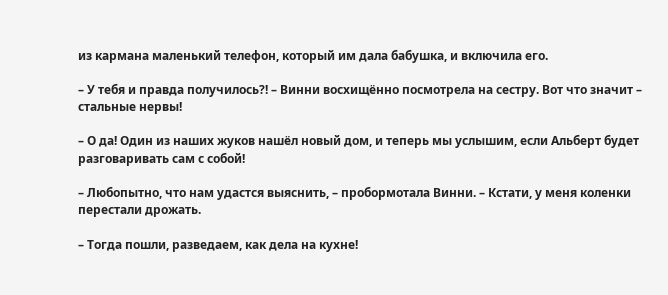из кармана маленький телефон, который им дала бабушка, и включила его.

– У тебя и правда получилось?! – Винни восхищённо посмотрела на сестру. Вот что значит – стальные нервы!

– О да! Один из наших жуков нашёл новый дом, и теперь мы услышим, если Альберт будет разговаривать сам с собой!

– Любопытно, что нам удастся выяснить, – пробормотала Винни. – Кстати, у меня коленки перестали дрожать.

– Тогда пошли, разведаем, как дела на кухне!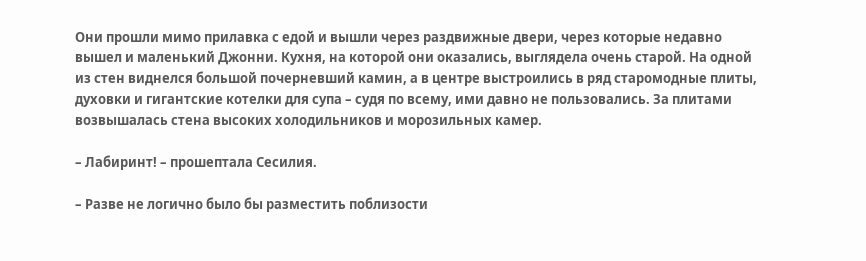Они прошли мимо прилавка с едой и вышли через раздвижные двери, через которые недавно вышел и маленький Джонни. Кухня, на которой они оказались, выглядела очень старой. На одной из стен виднелся большой почерневший камин, а в центре выстроились в ряд старомодные плиты, духовки и гигантские котелки для супа – судя по всему, ими давно не пользовались. За плитами возвышалась стена высоких холодильников и морозильных камер.

– Лабиринт! – прошептала Сесилия.

– Разве не логично было бы разместить поблизости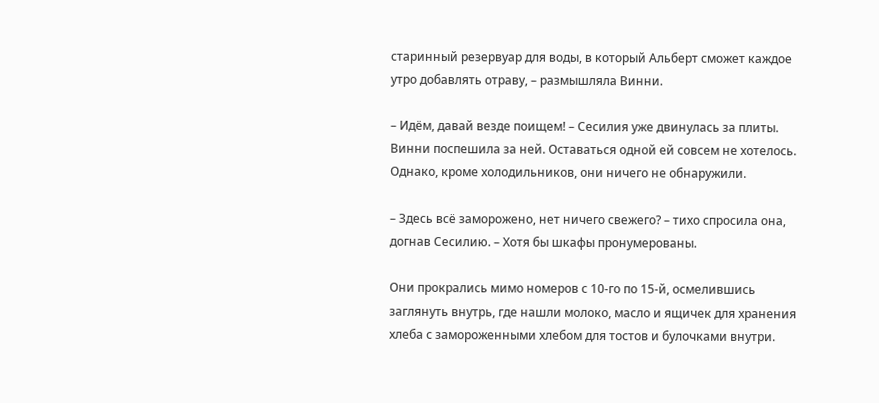старинный резервуар для воды, в который Альберт сможет каждое утро добавлять отраву, – размышляла Винни.

– Идём, давай везде поищем! – Сесилия уже двинулась за плиты. Винни поспешила за ней. Оставаться одной ей совсем не хотелось. Однако, кроме холодильников, они ничего не обнаружили.

– Здесь всё заморожено, нет ничего свежего? – тихо спросила она, догнав Сесилию. – Хотя бы шкафы пронумерованы.

Они прокрались мимо номеров с 10-го по 15-й, осмелившись заглянуть внутрь, где нашли молоко, масло и ящичек для хранения хлеба с замороженными хлебом для тостов и булочками внутри.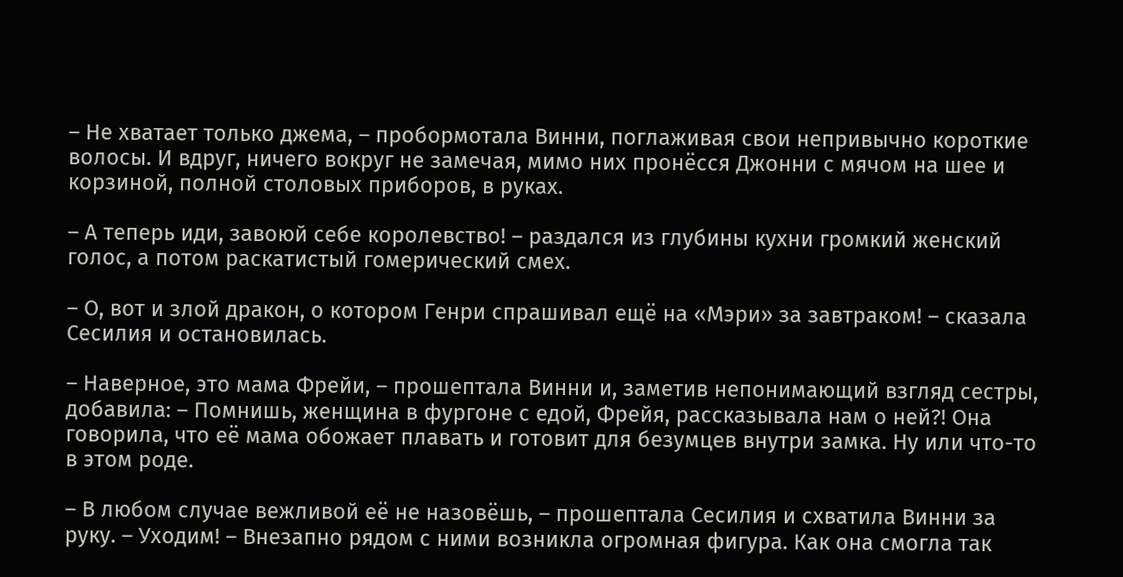– Не хватает только джема, – пробормотала Винни, поглаживая свои непривычно короткие волосы. И вдруг, ничего вокруг не замечая, мимо них пронёсся Джонни с мячом на шее и корзиной, полной столовых приборов, в руках.

– А теперь иди, завоюй себе королевство! – раздался из глубины кухни громкий женский голос, а потом раскатистый гомерический смех.

– О, вот и злой дракон, о котором Генри спрашивал ещё на «Мэри» за завтраком! – сказала Сесилия и остановилась.

– Наверное, это мама Фрейи, – прошептала Винни и, заметив непонимающий взгляд сестры, добавила: – Помнишь, женщина в фургоне с едой, Фрейя, рассказывала нам о ней?! Она говорила, что её мама обожает плавать и готовит для безумцев внутри замка. Ну или что-то в этом роде.

– В любом случае вежливой её не назовёшь, – прошептала Сесилия и схватила Винни за руку. – Уходим! – Внезапно рядом с ними возникла огромная фигура. Как она смогла так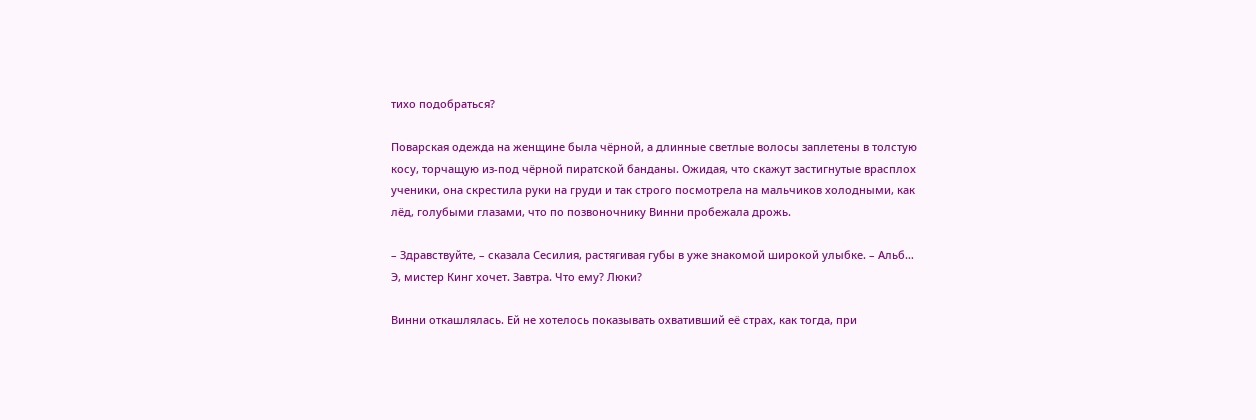тихо подобраться?

Поварская одежда на женщине была чёрной, а длинные светлые волосы заплетены в толстую косу, торчащую из-под чёрной пиратской банданы. Ожидая, что скажут застигнутые врасплох ученики, она скрестила руки на груди и так строго посмотрела на мальчиков холодными, как лёд, голубыми глазами, что по позвоночнику Винни пробежала дрожь.

– Здравствуйте, – сказала Сесилия, растягивая губы в уже знакомой широкой улыбке. – Альб… Э, мистер Кинг хочет. Завтра. Что ему? Люки?

Винни откашлялась. Ей не хотелось показывать охвативший её страх, как тогда, при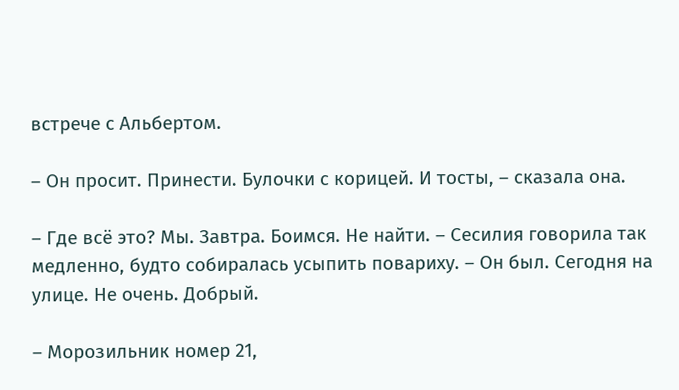встрече с Альбертом.

– Он просит. Принести. Булочки с корицей. И тосты, – сказала она.

– Где всё это? Мы. Завтра. Боимся. Не найти. – Сесилия говорила так медленно, будто собиралась усыпить повариху. – Он был. Сегодня на улице. Не очень. Добрый.

– Морозильник номер 21,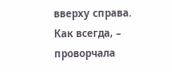вверху справа. Как всегда, – проворчала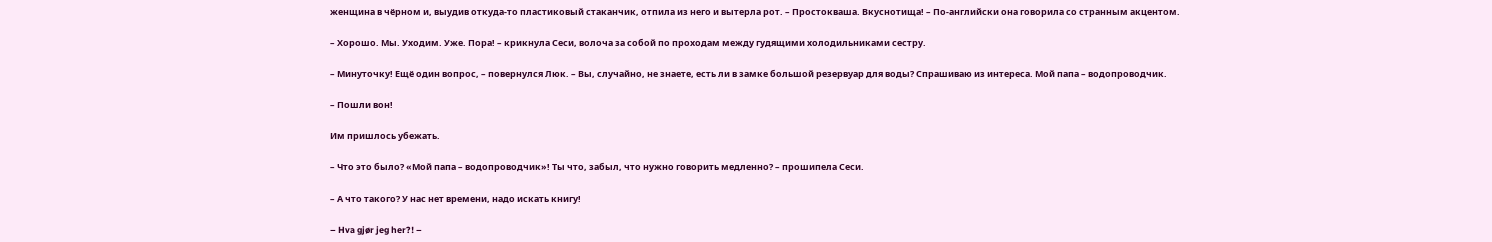женщина в чёрном и, выудив откуда-то пластиковый стаканчик, отпила из него и вытерла рот. – Простокваша. Вкуснотища! – По-английски она говорила со странным акцентом.

– Хорошо. Мы. Уходим. Уже. Пора! – крикнула Сеси, волоча за собой по проходам между гудящими холодильниками сестру.

– Минуточку! Ещё один вопрос, – повернулся Люк. – Вы, случайно, не знаете, есть ли в замке большой резервуар для воды? Спрашиваю из интереса. Мой папа – водопроводчик.

– Пошли вон!

Им пришлось убежать.

– Что это было? «Мой папа – водопроводчик»! Ты что, забыл, что нужно говорить медленно? – прошипела Сеси.

– А что такого? У нас нет времени, надо искать книгу!

– Hva gjør jeg her?! –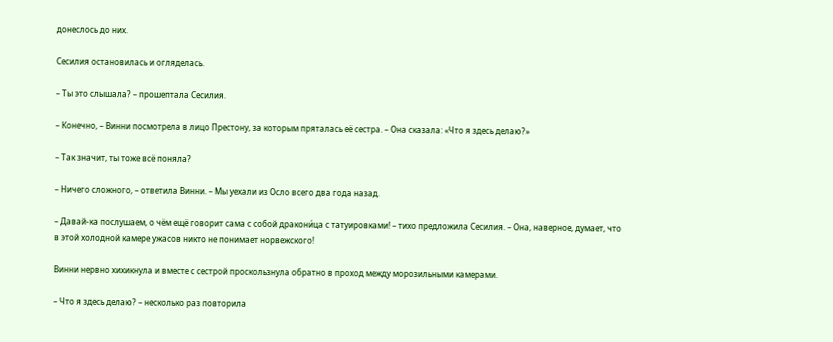донеслось до них.

Сесилия остановилась и огляделась.

– Ты это слышала? – прошептала Сесилия.

– Конечно, – Винни посмотрела в лицо Престону, за которым пряталась её сестра. – Она сказала: «Что я здесь делаю?»

– Так значит, ты тоже всё поняла?

– Ничего сложного, – ответила Винни. – Мы уехали из Осло всего два года назад.

– Давай-ка послушаем, о чём ещё говорит сама с собой дракони́ца с татуировками! – тихо предложила Сесилия. – Она, наверное, думает, что в этой холодной камере ужасов никто не понимает норвежского!

Винни нервно хихикнула и вместе с сестрой проскользнула обратно в проход между морозильными камерами.

– Что я здесь делаю? – несколько раз повторила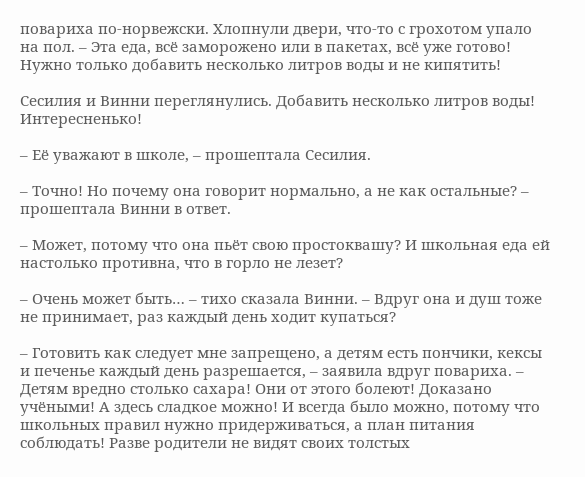повариха по-норвежски. Хлопнули двери, что-то с грохотом упало на пол. – Эта еда, всё заморожено или в пакетах, всё уже готово! Нужно только добавить несколько литров воды и не кипятить!

Сесилия и Винни переглянулись. Добавить несколько литров воды! Интересненько!

– Её уважают в школе, – прошептала Сесилия.

– Точно! Но почему она говорит нормально, а не как остальные? – прошептала Винни в ответ.

– Может, потому что она пьёт свою простоквашу? И школьная еда ей настолько противна, что в горло не лезет?

– Очень может быть… – тихо сказала Винни. – Вдруг она и душ тоже не принимает, раз каждый день ходит купаться?

– Готовить как следует мне запрещено, а детям есть пончики, кексы и печенье каждый день разрешается, – заявила вдруг повариха. – Детям вредно столько сахара! Они от этого болеют! Доказано учёными! А здесь сладкое можно! И всегда было можно, потому что школьных правил нужно придерживаться, а план питания соблюдать! Разве родители не видят своих толстых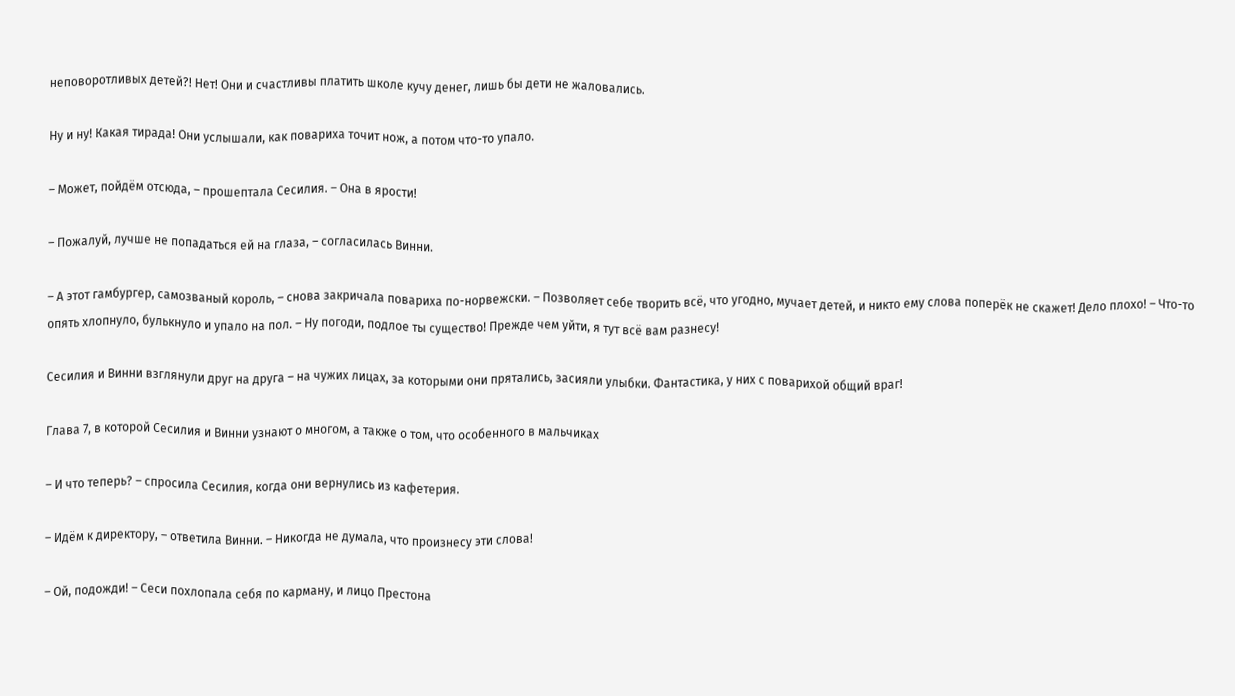неповоротливых детей?! Нет! Они и счастливы платить школе кучу денег, лишь бы дети не жаловались.

Ну и ну! Какая тирада! Они услышали, как повариха точит нож, а потом что-то упало.

– Может, пойдём отсюда, – прошептала Сесилия. – Она в ярости!

– Пожалуй, лучше не попадаться ей на глаза, – согласилась Винни.

– А этот гамбургер, самозваный король, – снова закричала повариха по-норвежски. – Позволяет себе творить всё, что угодно, мучает детей, и никто ему слова поперёк не скажет! Дело плохо! – Что-то опять хлопнуло, булькнуло и упало на пол. – Ну погоди, подлое ты существо! Прежде чем уйти, я тут всё вам разнесу!

Сесилия и Винни взглянули друг на друга – на чужих лицах, за которыми они прятались, засияли улыбки. Фантастика, у них с поварихой общий враг!

Глава 7, в которой Сесилия и Винни узнают о многом, а также о том, что особенного в мальчиках

– И что теперь? – спросила Сесилия, когда они вернулись из кафетерия.

– Идём к директору, – ответила Винни. – Никогда не думала, что произнесу эти слова!

– Ой, подожди! – Сеси похлопала себя по карману, и лицо Престона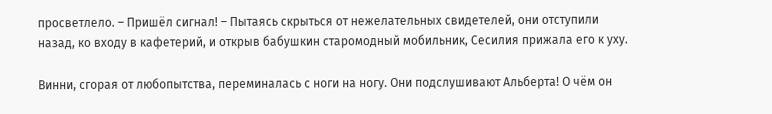просветлело. – Пришёл сигнал! – Пытаясь скрыться от нежелательных свидетелей, они отступили назад, ко входу в кафетерий, и открыв бабушкин старомодный мобильник, Сесилия прижала его к уху.

Винни, сгорая от любопытства, переминалась с ноги на ногу. Они подслушивают Альберта! О чём он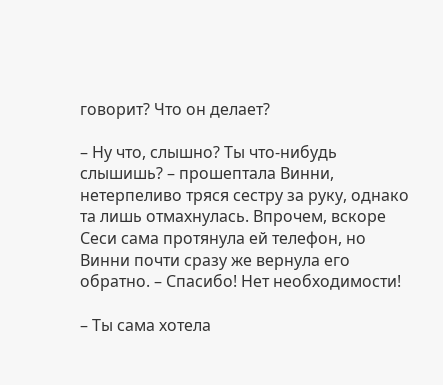говорит? Что он делает?

– Ну что, слышно? Ты что-нибудь слышишь? – прошептала Винни, нетерпеливо тряся сестру за руку, однако та лишь отмахнулась. Впрочем, вскоре Сеси сама протянула ей телефон, но Винни почти сразу же вернула его обратно. – Спасибо! Нет необходимости!

– Ты сама хотела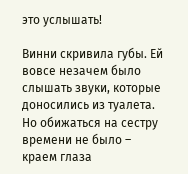это услышать!

Винни скривила губы. Ей вовсе незачем было слышать звуки, которые доносились из туалета. Но обижаться на сестру времени не было – краем глаза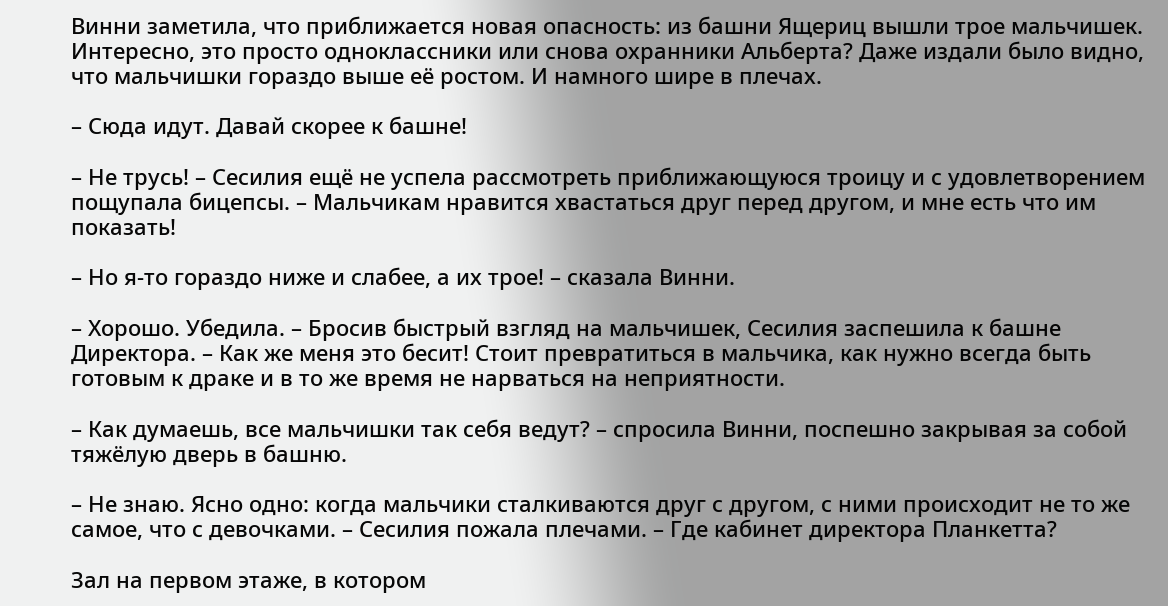Винни заметила, что приближается новая опасность: из башни Ящериц вышли трое мальчишек. Интересно, это просто одноклассники или снова охранники Альберта? Даже издали было видно, что мальчишки гораздо выше её ростом. И намного шире в плечах.

– Сюда идут. Давай скорее к башне!

– Не трусь! – Сесилия ещё не успела рассмотреть приближающуюся троицу и с удовлетворением пощупала бицепсы. – Мальчикам нравится хвастаться друг перед другом, и мне есть что им показать!

– Но я-то гораздо ниже и слабее, а их трое! – сказала Винни.

– Хорошо. Убедила. – Бросив быстрый взгляд на мальчишек, Сесилия заспешила к башне Директора. – Как же меня это бесит! Стоит превратиться в мальчика, как нужно всегда быть готовым к драке и в то же время не нарваться на неприятности.

– Как думаешь, все мальчишки так себя ведут? – спросила Винни, поспешно закрывая за собой тяжёлую дверь в башню.

– Не знаю. Ясно одно: когда мальчики сталкиваются друг с другом, с ними происходит не то же самое, что с девочками. – Сесилия пожала плечами. – Где кабинет директора Планкетта?

Зал на первом этаже, в котором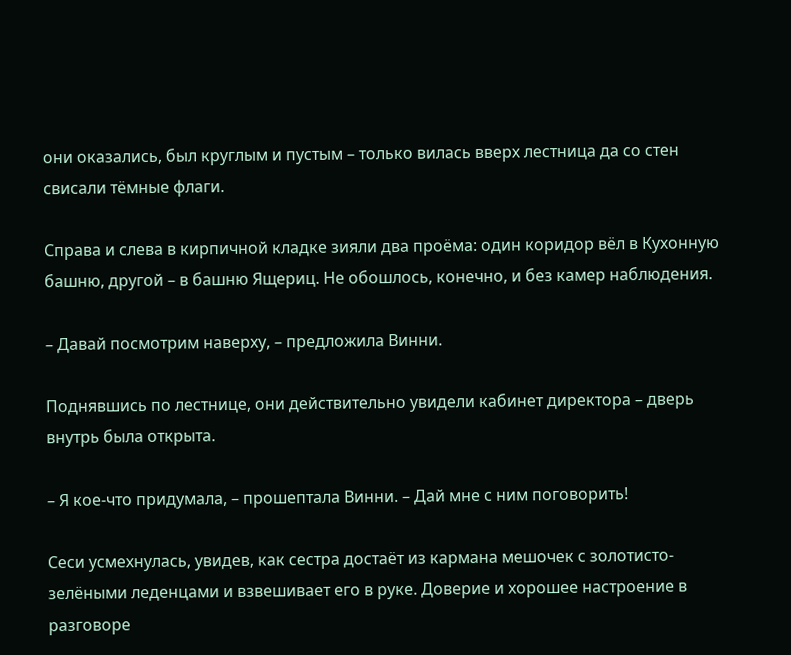они оказались, был круглым и пустым – только вилась вверх лестница да со стен свисали тёмные флаги.

Справа и слева в кирпичной кладке зияли два проёма: один коридор вёл в Кухонную башню, другой – в башню Ящериц. Не обошлось, конечно, и без камер наблюдения.

– Давай посмотрим наверху, – предложила Винни.

Поднявшись по лестнице, они действительно увидели кабинет директора – дверь внутрь была открыта.

– Я кое-что придумала, – прошептала Винни. – Дай мне с ним поговорить!

Сеси усмехнулась, увидев, как сестра достаёт из кармана мешочек с золотисто-зелёными леденцами и взвешивает его в руке. Доверие и хорошее настроение в разговоре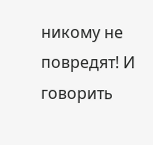никому не повредят! И говорить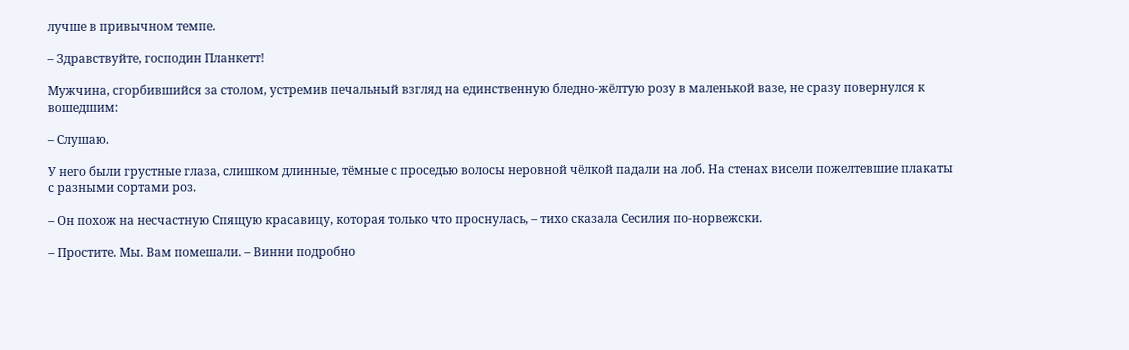лучше в привычном темпе.

– Здравствуйте, господин Планкетт!

Мужчина, сгорбившийся за столом, устремив печальный взгляд на единственную бледно-жёлтую розу в маленькой вазе, не сразу повернулся к вошедшим:

– Слушаю.

У него были грустные глаза, слишком длинные, тёмные с проседью волосы неровной чёлкой падали на лоб. На стенах висели пожелтевшие плакаты с разными сортами роз.

– Он похож на несчастную Спящую красавицу, которая только что проснулась, – тихо сказала Сесилия по-норвежски.

– Простите. Мы. Вам помешали. – Винни подробно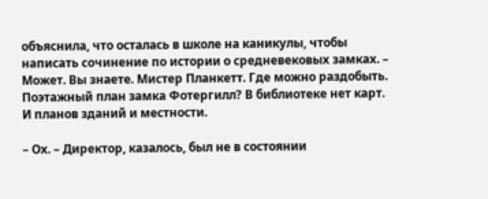объяснила, что осталась в школе на каникулы, чтобы написать сочинение по истории о средневековых замках. – Может. Вы знаете. Мистер Планкетт. Где можно раздобыть. Поэтажный план замка Фотергилл? В библиотеке нет карт. И планов зданий и местности.

– Ох. – Директор, казалось, был не в состоянии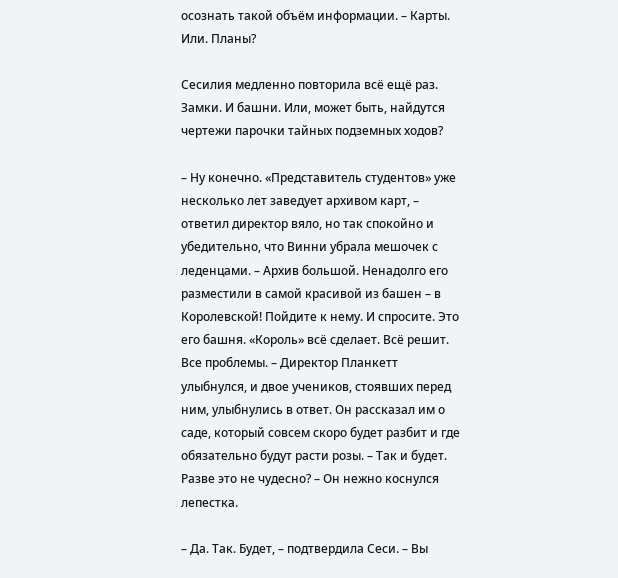осознать такой объём информации. – Карты. Или. Планы?

Сесилия медленно повторила всё ещё раз. Замки. И башни. Или, может быть, найдутся чертежи парочки тайных подземных ходов?

– Ну конечно. «Представитель студентов» уже несколько лет заведует архивом карт, – ответил директор вяло, но так спокойно и убедительно, что Винни убрала мешочек с леденцами. – Архив большой. Ненадолго его разместили в самой красивой из башен – в Королевской! Пойдите к нему. И спросите. Это его башня. «Король» всё сделает. Всё решит. Все проблемы. – Директор Планкетт улыбнулся, и двое учеников, стоявших перед ним, улыбнулись в ответ. Он рассказал им о саде, который совсем скоро будет разбит и где обязательно будут расти розы. – Так и будет. Разве это не чудесно? – Он нежно коснулся лепестка.

– Да. Так. Будет, – подтвердила Сеси. – Вы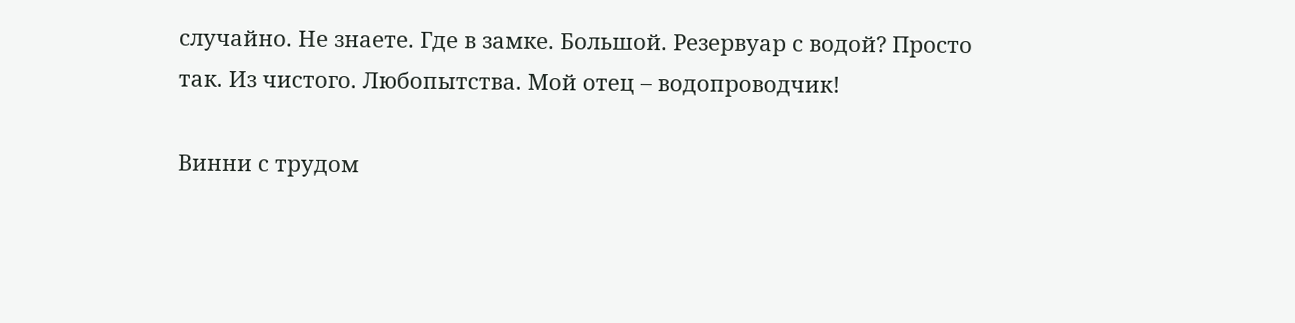случайно. Не знаете. Где в замке. Большой. Резервуар с водой? Просто так. Из чистого. Любопытства. Мой отец – водопроводчик!

Винни с трудом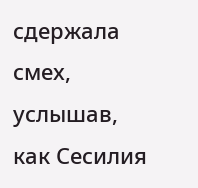сдержала смех, услышав, как Сесилия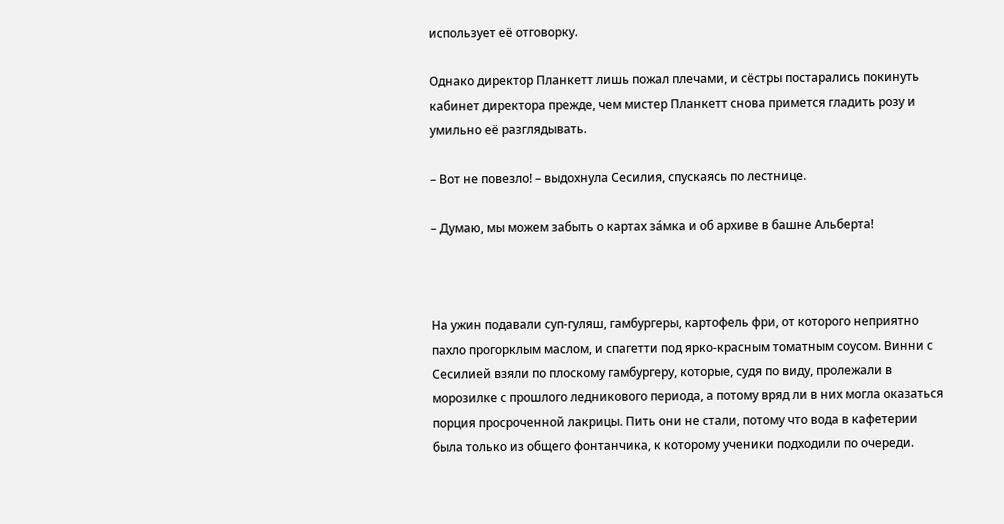использует её отговорку.

Однако директор Планкетт лишь пожал плечами, и сёстры постарались покинуть кабинет директора прежде, чем мистер Планкетт снова примется гладить розу и умильно её разглядывать.

– Вот не повезло! – выдохнула Сесилия, спускаясь по лестнице.

– Думаю, мы можем забыть о картах за́мка и об архиве в башне Альберта!



На ужин подавали суп-гуляш, гамбургеры, картофель фри, от которого неприятно пахло прогорклым маслом, и спагетти под ярко-красным томатным соусом. Винни с Сесилией взяли по плоскому гамбургеру, которые, судя по виду, пролежали в морозилке с прошлого ледникового периода, а потому вряд ли в них могла оказаться порция просроченной лакрицы. Пить они не стали, потому что вода в кафетерии была только из общего фонтанчика, к которому ученики подходили по очереди.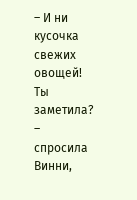– И ни кусочка свежих овощей! Ты заметила? – спросила Винни,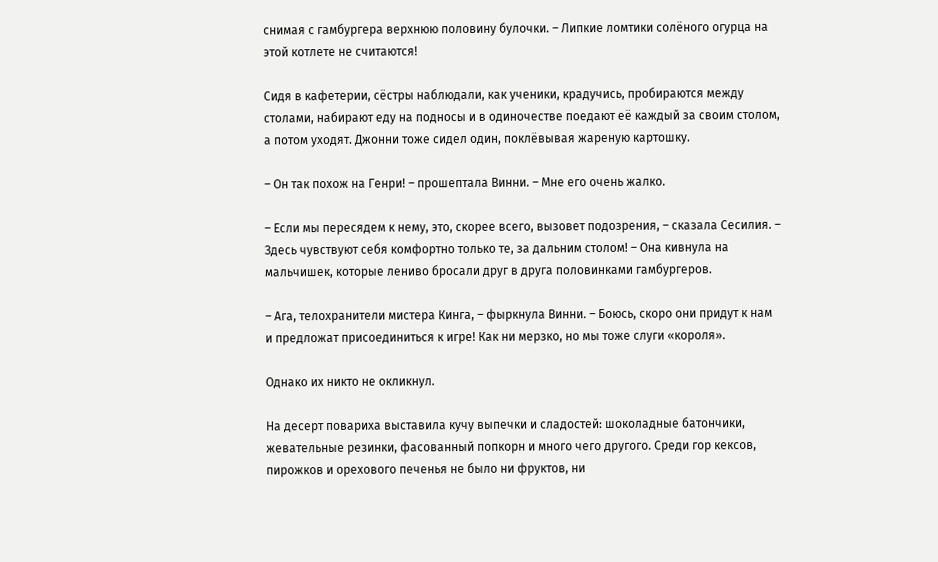снимая с гамбургера верхнюю половину булочки. – Липкие ломтики солёного огурца на этой котлете не считаются!

Сидя в кафетерии, сёстры наблюдали, как ученики, крадучись, пробираются между столами, набирают еду на подносы и в одиночестве поедают её каждый за своим столом, а потом уходят. Джонни тоже сидел один, поклёвывая жареную картошку.

– Он так похож на Генри! – прошептала Винни. – Мне его очень жалко.

– Если мы пересядем к нему, это, скорее всего, вызовет подозрения, – сказала Сесилия. – Здесь чувствуют себя комфортно только те, за дальним столом! – Она кивнула на мальчишек, которые лениво бросали друг в друга половинками гамбургеров.

– Ага, телохранители мистера Кинга, – фыркнула Винни. – Боюсь, скоро они придут к нам и предложат присоединиться к игре! Как ни мерзко, но мы тоже слуги «короля».

Однако их никто не окликнул.

На десерт повариха выставила кучу выпечки и сладостей: шоколадные батончики, жевательные резинки, фасованный попкорн и много чего другого. Среди гор кексов, пирожков и орехового печенья не было ни фруктов, ни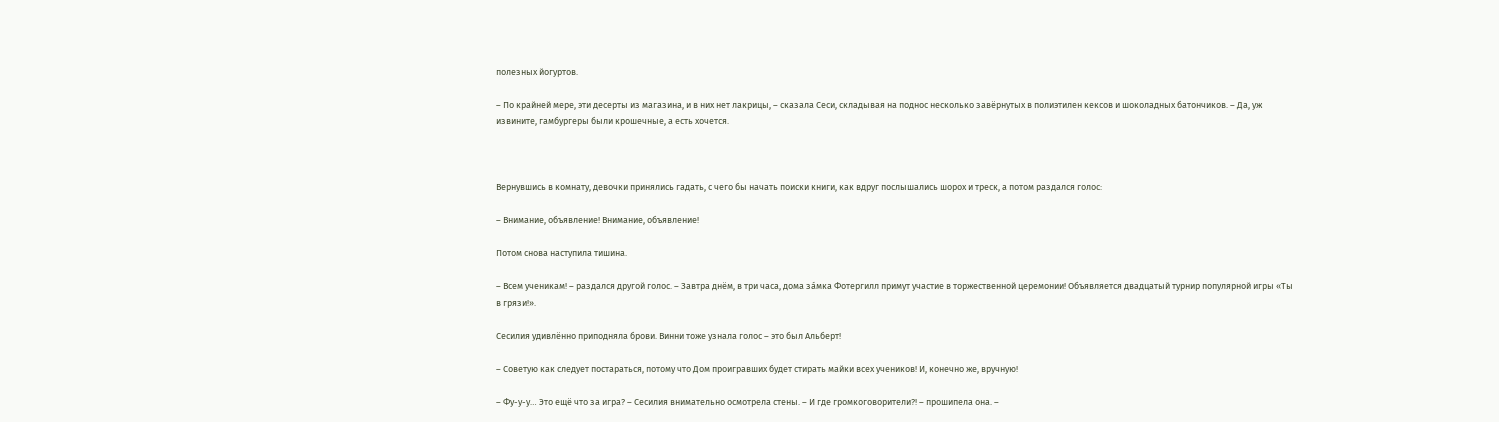полезных йогуртов.

– По крайней мере, эти десерты из магазина, и в них нет лакрицы, – сказала Сеси, складывая на поднос несколько завёрнутых в полиэтилен кексов и шоколадных батончиков. – Да, уж извините, гамбургеры были крошечные, а есть хочется.



Вернувшись в комнату, девочки принялись гадать, с чего бы начать поиски книги, как вдруг послышались шорох и треск, а потом раздался голос:

– Внимание, объявление! Внимание, объявление!

Потом снова наступила тишина.

– Всем ученикам! – раздался другой голос. – Завтра днём, в три часа, дома за́мка Фотергилл примут участие в торжественной церемонии! Объявляется двадцатый турнир популярной игры «Ты в грязи!».

Сесилия удивлённо приподняла брови. Винни тоже узнала голос – это был Альберт!

– Советую как следует постараться, потому что Дом проигравших будет стирать майки всех учеников! И, конечно же, вручную!

– Фу-у-у… Это ещё что за игра? – Сесилия внимательно осмотрела стены. – И где громкоговорители?! – прошипела она. –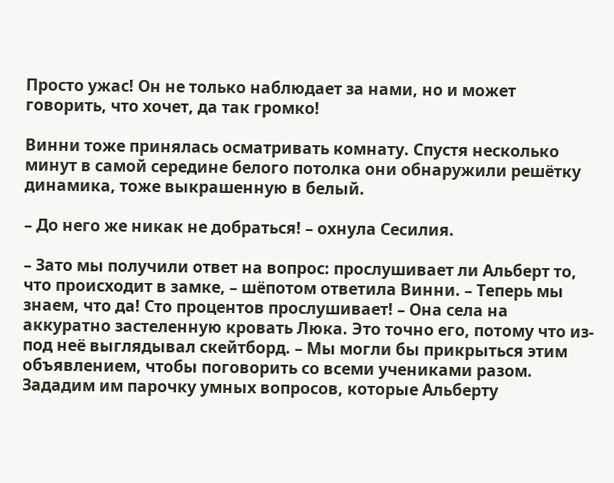Просто ужас! Он не только наблюдает за нами, но и может говорить, что хочет, да так громко!

Винни тоже принялась осматривать комнату. Спустя несколько минут в самой середине белого потолка они обнаружили решётку динамика, тоже выкрашенную в белый.

– До него же никак не добраться! – охнула Сесилия.

– Зато мы получили ответ на вопрос: прослушивает ли Альберт то, что происходит в замке, – шёпотом ответила Винни. – Теперь мы знаем, что да! Сто процентов прослушивает! – Она села на аккуратно застеленную кровать Люка. Это точно его, потому что из-под неё выглядывал скейтборд. – Мы могли бы прикрыться этим объявлением, чтобы поговорить со всеми учениками разом. Зададим им парочку умных вопросов, которые Альберту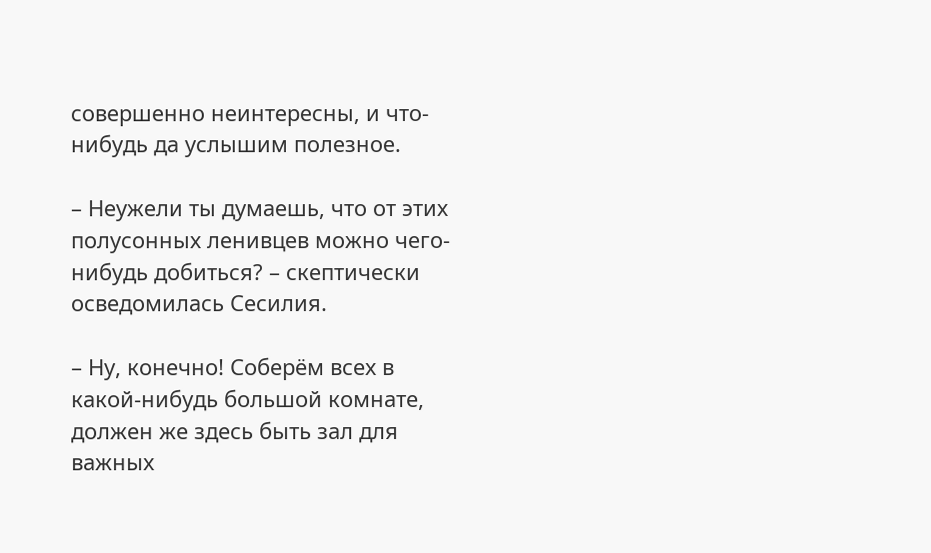совершенно неинтересны, и что-нибудь да услышим полезное.

– Неужели ты думаешь, что от этих полусонных ленивцев можно чего-нибудь добиться? – скептически осведомилась Сесилия.

– Ну, конечно! Соберём всех в какой-нибудь большой комнате, должен же здесь быть зал для важных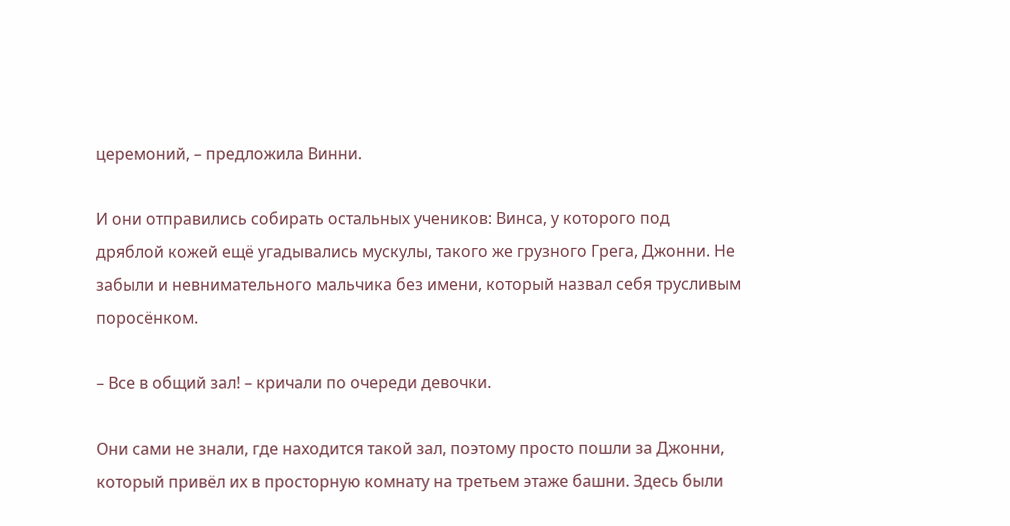церемоний, – предложила Винни.

И они отправились собирать остальных учеников: Винса, у которого под дряблой кожей ещё угадывались мускулы, такого же грузного Грега, Джонни. Не забыли и невнимательного мальчика без имени, который назвал себя трусливым поросёнком.

– Все в общий зал! – кричали по очереди девочки.

Они сами не знали, где находится такой зал, поэтому просто пошли за Джонни, который привёл их в просторную комнату на третьем этаже башни. Здесь были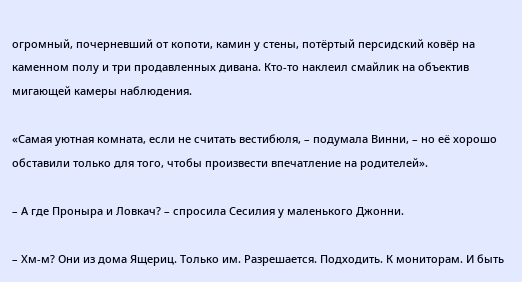огромный, почерневший от копоти, камин у стены, потёртый персидский ковёр на каменном полу и три продавленных дивана. Кто-то наклеил смайлик на объектив мигающей камеры наблюдения.

«Самая уютная комната, если не считать вестибюля, – подумала Винни, – но её хорошо обставили только для того, чтобы произвести впечатление на родителей».

– А где Проныра и Ловкач? – спросила Сесилия у маленького Джонни.

– Хм-м? Они из дома Ящериц. Только им. Разрешается. Подходить. К мониторам. И быть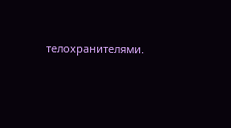телохранителями.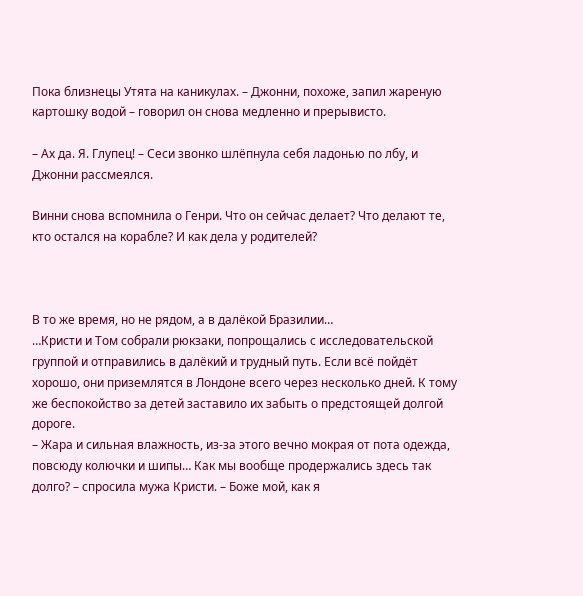Пока близнецы Утята на каникулах. – Джонни, похоже, запил жареную картошку водой – говорил он снова медленно и прерывисто.

– Ах да. Я. Глупец! – Сеси звонко шлёпнула себя ладонью по лбу, и Джонни рассмеялся.

Винни снова вспомнила о Генри. Что он сейчас делает? Что делают те, кто остался на корабле? И как дела у родителей?



В то же время, но не рядом, а в далёкой Бразилии…
…Кристи и Том собрали рюкзаки, попрощались с исследовательской группой и отправились в далёкий и трудный путь. Если всё пойдёт хорошо, они приземлятся в Лондоне всего через несколько дней. К тому же беспокойство за детей заставило их забыть о предстоящей долгой дороге.
– Жара и сильная влажность, из-за этого вечно мокрая от пота одежда, повсюду колючки и шипы… Как мы вообще продержались здесь так долго? – спросила мужа Кристи. – Боже мой, как я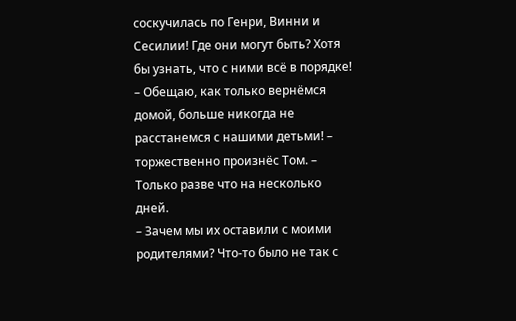соскучилась по Генри, Винни и Сесилии! Где они могут быть? Хотя бы узнать, что с ними всё в порядке!
– Обещаю, как только вернёмся домой, больше никогда не расстанемся с нашими детьми! – торжественно произнёс Том. – Только разве что на несколько дней.
– Зачем мы их оставили с моими родителями? Что-то было не так с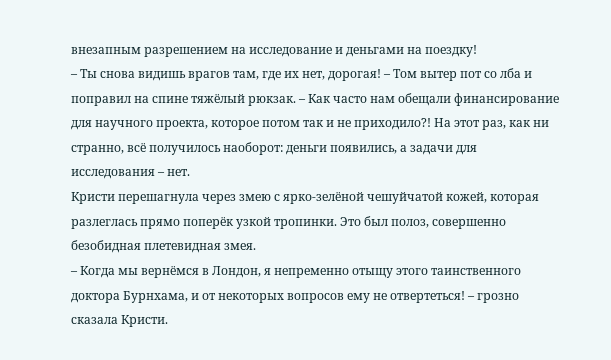внезапным разрешением на исследование и деньгами на поездку!
– Ты снова видишь врагов там, где их нет, дорогая! – Том вытер пот со лба и поправил на спине тяжёлый рюкзак. – Как часто нам обещали финансирование для научного проекта, которое потом так и не приходило?! На этот раз, как ни странно, всё получилось наоборот: деньги появились, а задачи для исследования – нет.
Кристи перешагнула через змею с ярко-зелёной чешуйчатой кожей, которая разлеглась прямо поперёк узкой тропинки. Это был полоз, совершенно безобидная плетевидная змея.
– Когда мы вернёмся в Лондон, я непременно отыщу этого таинственного доктора Бурнхама, и от некоторых вопросов ему не отвертеться! – грозно сказала Кристи.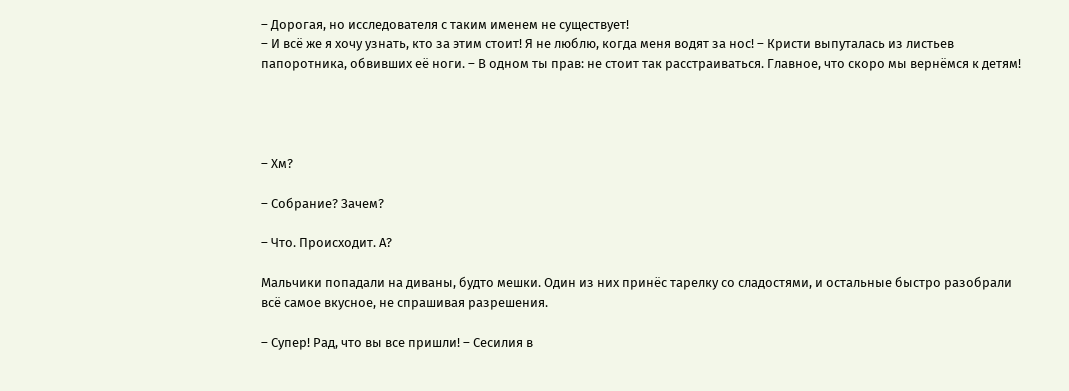– Дорогая, но исследователя с таким именем не существует!
– И всё же я хочу узнать, кто за этим стоит! Я не люблю, когда меня водят за нос! – Кристи выпуталась из листьев папоротника, обвивших её ноги. – В одном ты прав: не стоит так расстраиваться. Главное, что скоро мы вернёмся к детям!




– Хм?

– Собрание? Зачем?

– Что. Происходит. А?

Мальчики попадали на диваны, будто мешки. Один из них принёс тарелку со сладостями, и остальные быстро разобрали всё самое вкусное, не спрашивая разрешения.

– Супер! Рад, что вы все пришли! – Сесилия в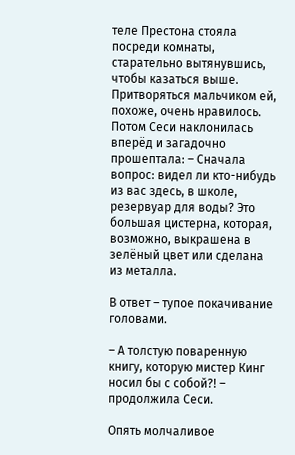теле Престона стояла посреди комнаты, старательно вытянувшись, чтобы казаться выше. Притворяться мальчиком ей, похоже, очень нравилось. Потом Сеси наклонилась вперёд и загадочно прошептала: – Сначала вопрос: видел ли кто-нибудь из вас здесь, в школе, резервуар для воды? Это большая цистерна, которая, возможно, выкрашена в зелёный цвет или сделана из металла.

В ответ – тупое покачивание головами.

– А толстую поваренную книгу, которую мистер Кинг носил бы с собой?! – продолжила Сеси.

Опять молчаливое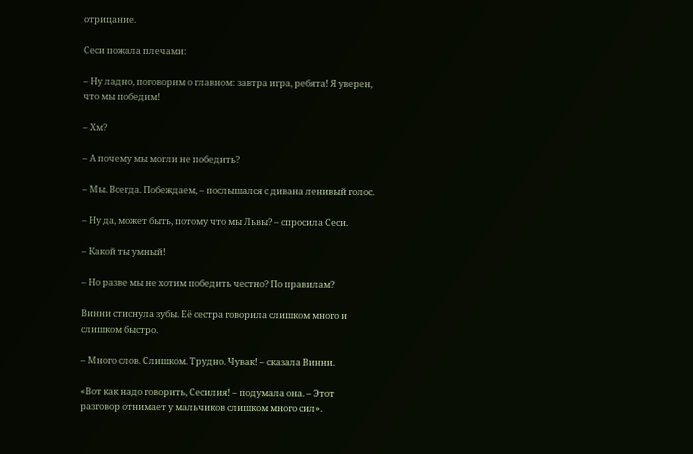отрицание.

Сеси пожала плечами:

– Ну ладно, поговорим о главном: завтра игра, ребята! Я уверен, что мы победим!

– Хм?

– А почему мы могли не победить?

– Мы. Всегда. Побеждаем, – послышался с дивана ленивый голос.

– Ну да, может быть, потому что мы Львы? – спросила Сеси.

– Какой ты умный!

– Но разве мы не хотим победить честно? По правилам?

Винни стиснула зубы. Её сестра говорила слишком много и слишком быстро.

– Много слов. Слишком. Трудно. Чувак! – сказала Винни.

«Вот как надо говорить, Сесилия! – подумала она. – Этот разговор отнимает у мальчиков слишком много сил».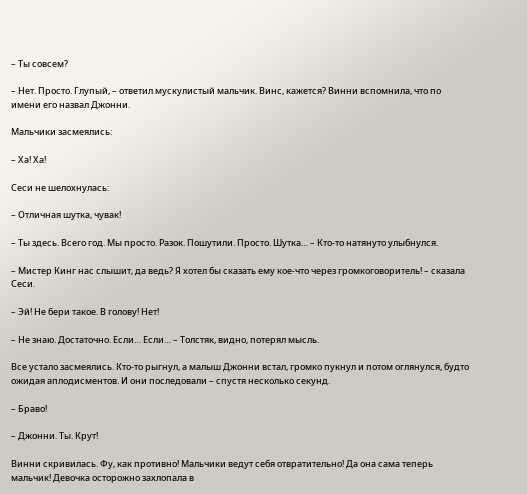– Ты совсем?

– Нет. Просто. Глупый, – ответил мускулистый мальчик. Винс, кажется? Винни вспомнила, что по имени его назвал Джонни.

Мальчики засмеялись:

– Ха! Ха!

Сеси не шелохнулась:

– Отличная шутка, чувак!

– Ты здесь. Всего год. Мы просто. Разок. Пошутили. Просто. Шутка… – Кто-то натянуто улыбнулся.

– Мистер Кинг нас слышит, да ведь? Я хотел бы сказать ему кое-что через громкоговоритель! – сказала Сеси.

– Эй! Не бери такое. В голову! Нет!

– Не знаю. Достаточно. Если… Если… – Толстяк, видно, потерял мысль.

Все устало засмеялись. Кто-то рыгнул, а малыш Джонни встал, громко пукнул и потом оглянулся, будто ожидая аплодисментов. И они последовали – спустя несколько секунд.

– Браво!

– Джонни. Ты. Крут!

Винни скривилась. Фу, как противно! Мальчики ведут себя отвратительно! Да она сама теперь мальчик! Девочка осторожно захлопала в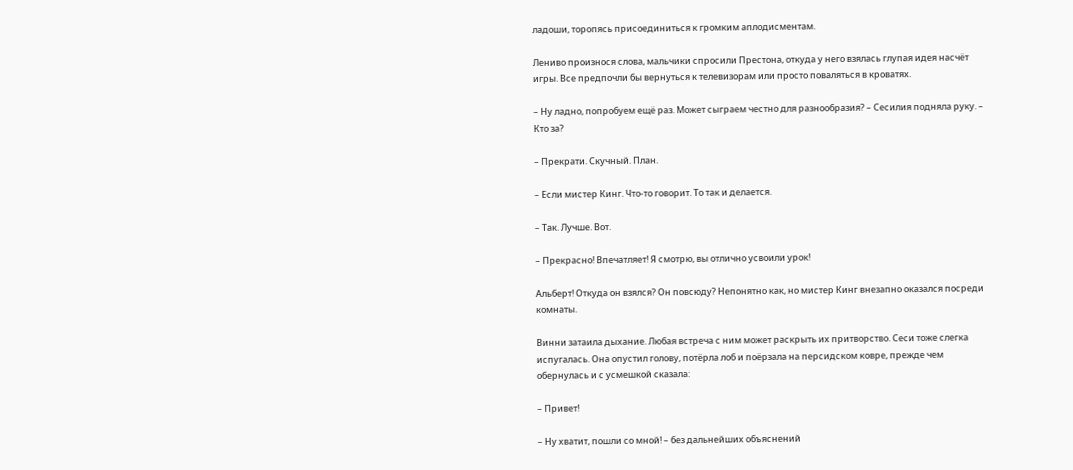ладоши, торопясь присоединиться к громким аплодисментам.

Лениво произнося слова, мальчики спросили Престона, откуда у него взялась глупая идея насчёт игры. Все предпочли бы вернуться к телевизорам или просто поваляться в кроватях.

– Ну ладно, попробуем ещё раз. Может сыграем честно для разнообразия? – Сесилия подняла руку. – Кто за?

– Прекрати. Скучный. План.

– Если мистер Кинг. Что-то говорит. То так и делается.

– Так. Лучше. Вот.

– Прекрасно! Впечатляет! Я смотрю, вы отлично усвоили урок!

Альберт! Откуда он взялся? Он повсюду? Непонятно как, но мистер Кинг внезапно оказался посреди комнаты.

Винни затаила дыхание. Любая встреча с ним может раскрыть их притворство. Сеси тоже слегка испугалась. Она опустил голову, потёрла лоб и поёрзала на персидском ковре, прежде чем обернулась и с усмешкой сказала:

– Привет!

– Ну хватит, пошли со мной! – без дальнейших объяснений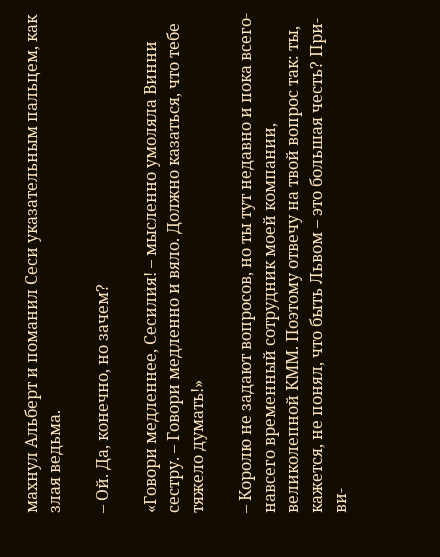махнул Альберт и поманил Сеси указательным пальцем, как злая ведьма.

– Ой. Да, конечно, но зачем?

«Говори медленнее, Сесилия! – мысленно умоляла Винни сестру. – Говори медленно и вяло. Должно казаться, что тебе тяжело думать!»

– Королю не задают вопросов, но ты тут недавно и пока всего-навсего временный сотрудник моей компании, великолепной КММ. Поэтому отвечу на твой вопрос так: ты, кажется, не понял, что быть Львом – это большая честь? При-ви-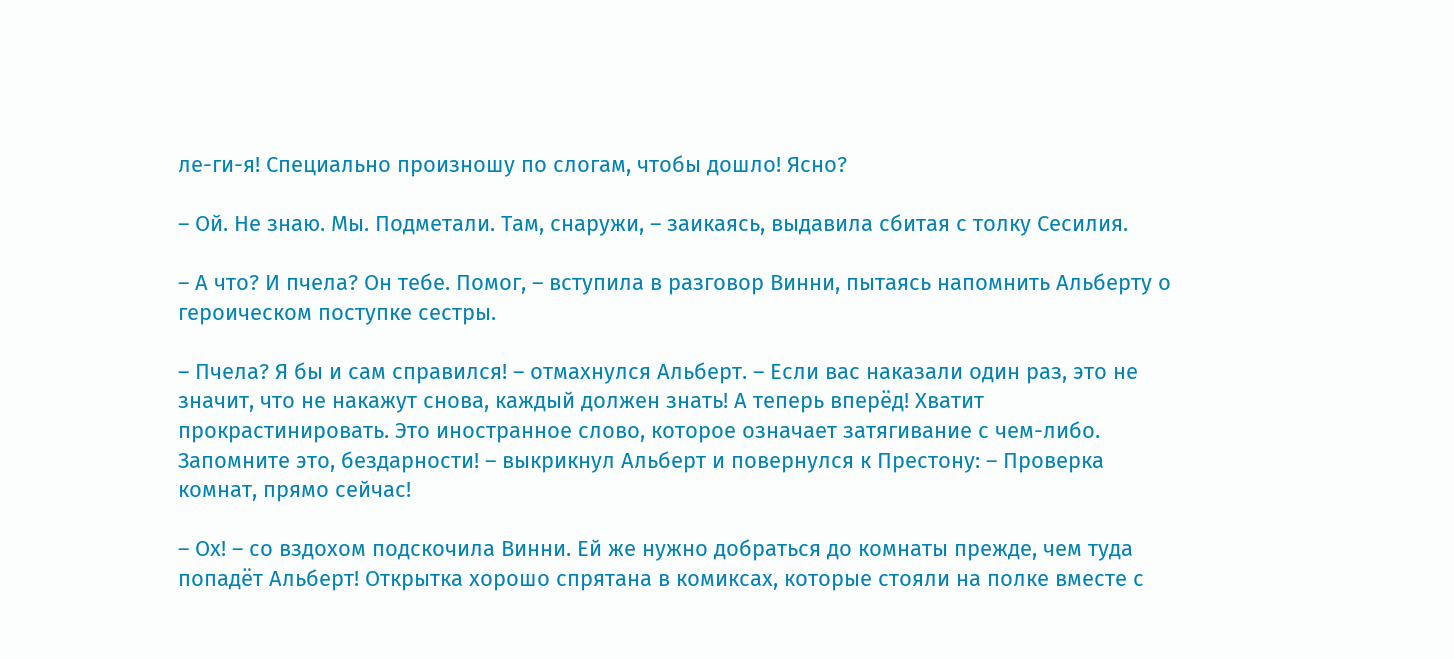ле-ги-я! Специально произношу по слогам, чтобы дошло! Ясно?

– Ой. Не знаю. Мы. Подметали. Там, снаружи, – заикаясь, выдавила сбитая с толку Сесилия.

– А что? И пчела? Он тебе. Помог, – вступила в разговор Винни, пытаясь напомнить Альберту о героическом поступке сестры.

– Пчела? Я бы и сам справился! – отмахнулся Альберт. – Если вас наказали один раз, это не значит, что не накажут снова, каждый должен знать! А теперь вперёд! Хватит прокрастинировать. Это иностранное слово, которое означает затягивание с чем-либо. Запомните это, бездарности! – выкрикнул Альберт и повернулся к Престону: – Проверка комнат, прямо сейчас!

– Ох! – со вздохом подскочила Винни. Ей же нужно добраться до комнаты прежде, чем туда попадёт Альберт! Открытка хорошо спрятана в комиксах, которые стояли на полке вместе с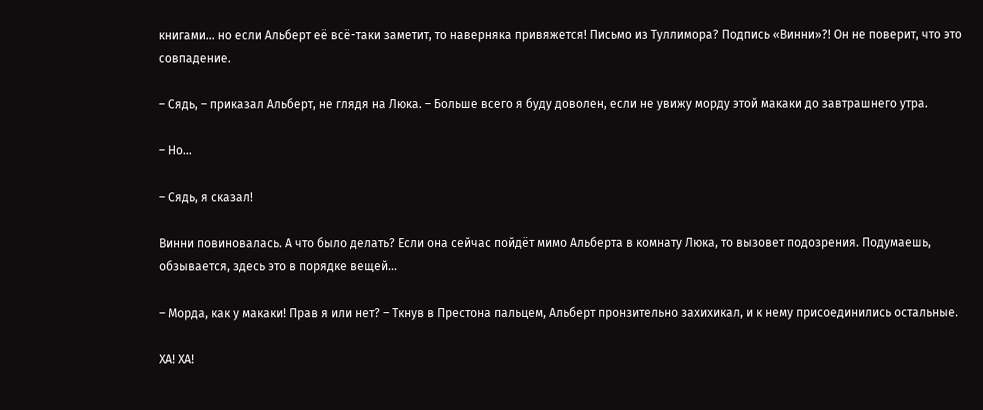книгами… но если Альберт её всё-таки заметит, то наверняка привяжется! Письмо из Туллимора? Подпись «Винни»?! Он не поверит, что это совпадение.

– Сядь, – приказал Альберт, не глядя на Люка. – Больше всего я буду доволен, если не увижу морду этой макаки до завтрашнего утра.

– Но…

– Сядь, я сказал!

Винни повиновалась. А что было делать? Если она сейчас пойдёт мимо Альберта в комнату Люка, то вызовет подозрения. Подумаешь, обзывается, здесь это в порядке вещей…

– Морда, как у макаки! Прав я или нет? – Ткнув в Престона пальцем, Альберт пронзительно захихикал, и к нему присоединились остальные.

ХА! ХА!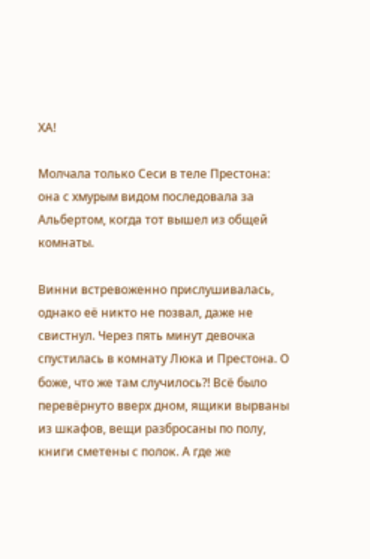ХА!

Молчала только Сеси в теле Престона: она с хмурым видом последовала за Альбертом, когда тот вышел из общей комнаты.

Винни встревоженно прислушивалась, однако её никто не позвал, даже не свистнул. Через пять минут девочка спустилась в комнату Люка и Престона. О боже, что же там случилось?! Всё было перевёрнуто вверх дном, ящики вырваны из шкафов, вещи разбросаны по полу, книги сметены с полок. А где же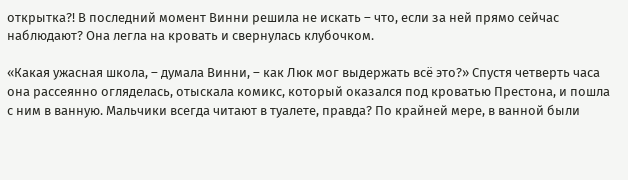открытка?! В последний момент Винни решила не искать – что, если за ней прямо сейчас наблюдают? Она легла на кровать и свернулась клубочком.

«Какая ужасная школа, – думала Винни, – как Люк мог выдержать всё это?» Спустя четверть часа она рассеянно огляделась, отыскала комикс, который оказался под кроватью Престона, и пошла с ним в ванную. Мальчики всегда читают в туалете, правда? По крайней мере, в ванной были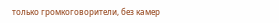только громкоговорители, без камер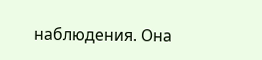наблюдения. Она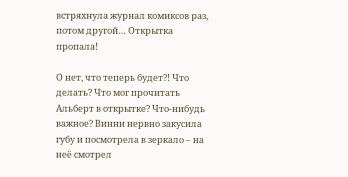встряхнула журнал комиксов раз, потом другой… Открытка пропала!

О нет, что теперь будет?! Что делать? Что мог прочитать Альберт в открытке? Что-нибудь важное? Винни нервно закусила губу и посмотрела в зеркало – на неё смотрел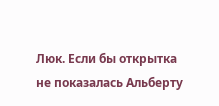Люк. Если бы открытка не показалась Альберту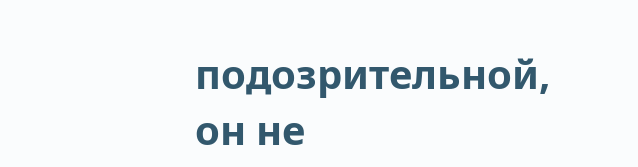подозрительной, он не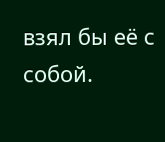взял бы её с собой.